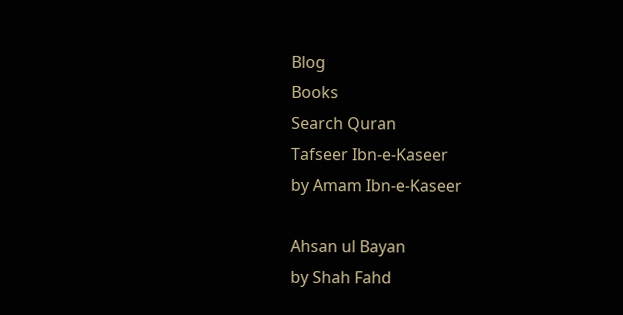Blog
Books
Search Quran
Tafseer Ibn-e-Kaseer
by Amam Ibn-e-Kaseer

Ahsan ul Bayan
by Shah Fahd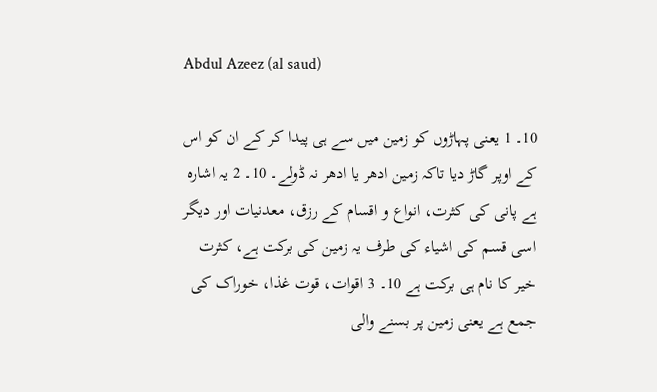Abdul Azeez (al saud)

10۔ 1 یعنی پہاڑوں کو زمین میں سے ہی پیدا کر کے ان کو اس کے اوپر گاڑ دیا تاکہ زمین ادھر یا ادھر نہ ڈولے۔ 10۔ 2 یہ اشارہ ہے پانی کی کثرت، انواع و اقسام کے رزق، معدنیات اور دیگر اسی قسم کی اشیاء کی طرف یہ زمین کی برکت ہے، کثرت خیر کا نام ہی برکت ہے 10۔ 3 اقوات، قوت غذا، خوراک کی جمع ہے یعنی زمین پر بسنے والی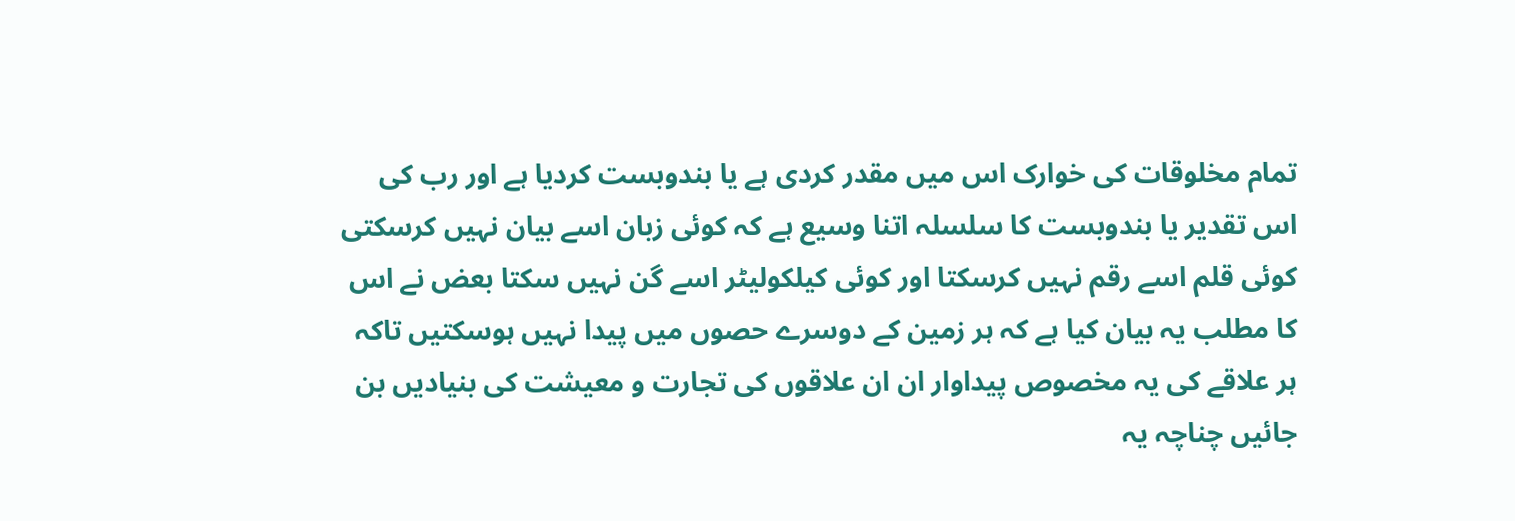تمام مخلوقات کی خوارک اس میں مقدر کردی ہے یا بندوبست کردیا ہے اور رب کی اس تقدیر یا بندوبست کا سلسلہ اتنا وسیع ہے کہ کوئی زبان اسے بیان نہیں کرسکتی کوئی قلم اسے رقم نہیں کرسکتا اور کوئی کیلکولیٹر اسے گن نہیں سکتا بعض نے اس کا مطلب یہ بیان کیا ہے کہ ہر زمین کے دوسرے حصوں میں پیدا نہیں ہوسکتیں تاکہ ہر علاقے کی یہ مخصوص پیداوار ان ان علاقوں کی تجارت و معیشت کی بنیادیں بن جائیں چناچہ یہ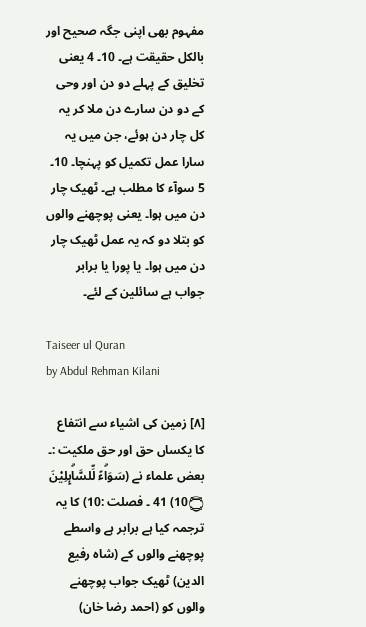مفہوم بھی اپنی جگہ صحیح اور بالکل حقیقت ہے۔ 10۔ 4 یعنی تخلیق کے پہلے دو دن اور وحی کے دو دن سارے دن ملا کر یہ کل چار دن ہوئے، جن میں یہ سارا عمل تکمیل کو پہنچا۔ 10۔ 5 سوآء کا مطلب ہے۔ ٹھیک چار دن میں ہوا۔ یعنی پوچھنے والوں کو بتلا دو کہ یہ عمل ٹھیک چار دن میں ہوا۔ یا پورا یا برابر جواب ہے سائلین کے لئے۔

Taiseer ul Quran
by Abdul Rehman Kilani

[٨] زمین کی اشیاء سے انتفاع کا یکساں حق اور حق ملکیت :۔ بعض علماء نے (سَوَاۗءً لِّلسَّاۗىِٕلِيْنَ 10۝) 41 ۔ فصلت :10) کا یہ ترجمہ کیا ہے برابر ہے واسطے پوچھنے والوں کے (شاہ رفیع الدین) ٹھیک جواب پوچھنے والوں کو (احمد رضا خان)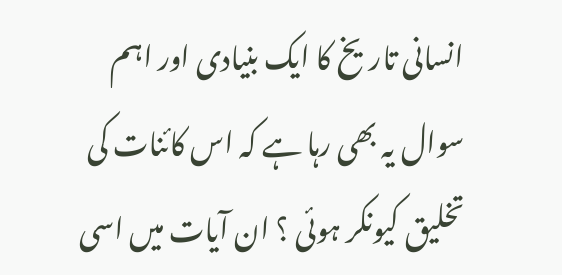انسانی تاریخ کا ایک بنیادی اور اہم سوال یہ بھی رہا ہے کہ اس کائنات کی تخلیق کیونکر ہوئی ؟ ان آیات میں اسی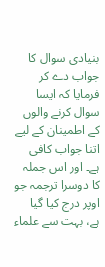بنیادی سوال کا جواب دے کر فرمایا کہ ایسا سوال کرنے والوں کے اطمینان کے لیے اتنا جواب کافی ہے۔ اور اس جملہ کا دوسرا ترجمہ جو اوپر درج کیا گیا ہے، بہت سے علماء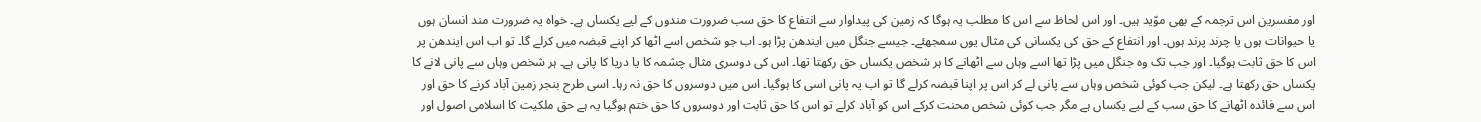اور مفسرین اس ترجمہ کے بھی موّید ہیں۔ اور اس لحاظ سے اس کا مطلب یہ ہوگا کہ زمین کی پیداوار سے انتفاع کا حق سب ضرورت مندوں کے لیے یکساں ہے۔ خواہ یہ ضرورت مند انسان ہوں یا حیوانات ہوں یا چرند پرند ہوں۔ اور انتفاع کے حق کی یکسانی کی مثال یوں سمجھئے۔ جیسے جنگل میں ایندھن پڑا ہو۔ اب جو شخص اسے اٹھا کر اپنے قبضہ میں کرلے گا۔ تو اب اس ایندھن پر اس کا حق ثابت ہوگیا۔ اور جب تک وہ جنگل میں پڑا تھا اسے وہاں سے اٹھانے کا ہر شخص یکساں حق رکھتا تھا۔ اس کی دوسری مثال چشمہ کا یا دریا کا پانی ہے۔ ہر شخص وہاں سے پانی لانے کا یکساں حق رکھتا ہے۔ لیکن جب کوئی شخص وہاں سے پانی لے کر اس پر اپنا قبضہ کرلے گا تو اب یہ پانی اسی کا ہوگیا۔ اس میں دوسروں کا حق نہ رہا۔ اسی طرح بنجر زمین آباد کرنے کا حق اور اس سے فائدہ اٹھانے کا حق سب کے لیے یکساں ہے مگر جب کوئی شخص محنت کرکے اس کو آباد کرلے تو اس کا حق ثابت اور دوسروں کا حق ختم ہوگیا یہ ہے حق ملکیت کا اسلامی اصول اور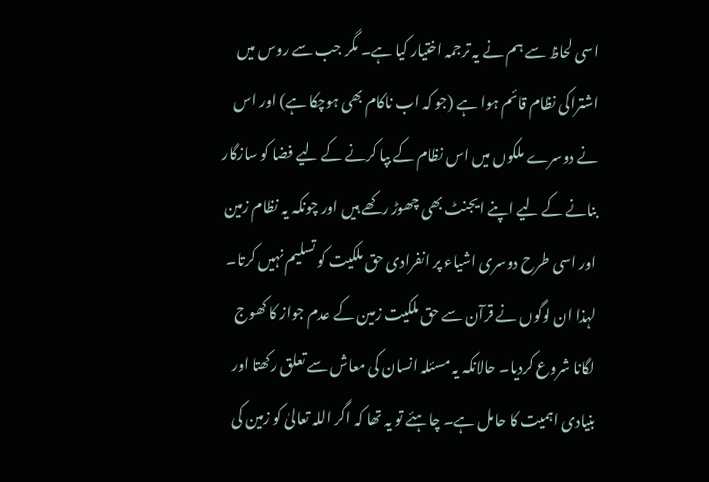اسی لحاظ سے ہم نے یہ ترجمہ اختیار کیا ہے۔ مگر جب سے روس میں اشتراکی نظام قائم ہوا ہے (جو کہ اب ناکام بھی ہوچکا ہے) اور اس نے دوسرے ملکوں میں اس نظام کے بپا کرنے کے لیے فضا کو سازگار بنانے کے لیے اپنے ایجنٹ بھی چھوڑ رکھے ہیں اور چونکہ یہ نظام زمین اور اسی طرح دوسری اشیاء پر انفرادی حق ملکیت کو تسلیم نہیں کرتا۔ لہذا ان لوگوں نے قرآن سے حق ملکیت زمین کے عدم جواز کا کھوج لگانا شروع کردیا۔ حالانکہ یہ مسئلہ انسان کی معاش سے تعلق رکھتا اور بنیادی اہمیت کا حامل ہے۔ چاہئے تو یہ تھا کہ اگر اللہ تعالیٰ کو زمین کی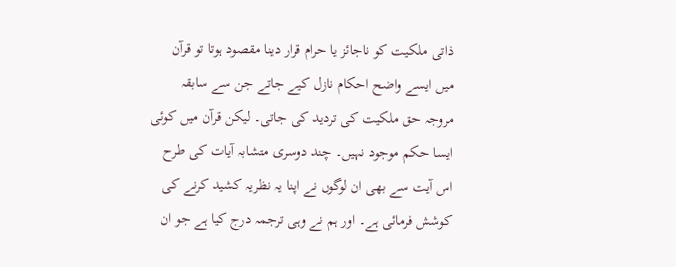ذاتی ملکیت کو ناجائز یا حرام قرار دینا مقصود ہوتا تو قرآن میں ایسے واضح احکام نازل کیے جاتے جن سے سابقہ مروجہ حق ملکیت کی تردید کی جاتی۔ لیکن قرآن میں کوئی ایسا حکم موجود نہیں۔ چند دوسری متشابہ آیات کی طرح اس آیت سے بھی ان لوگوں نے اپنا یہ نظریہ کشید کرنے کی کوشش فرمائی ہے۔ اور ہم نے وہی ترجمہ درج کیا ہے جو ان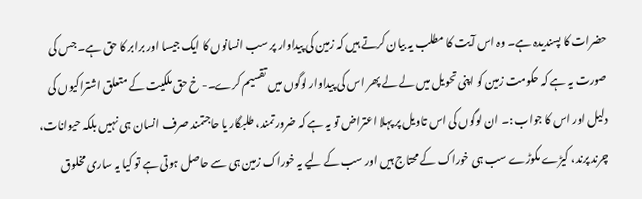حضرات کا پسندیدہ ہے۔ وہ اس آیت کا مطلب یہ بیان کرتے ہیں کہ زمین کی پیداوار پر سب انسانوں کا ایک جیسا اور برابر کا حق ہے۔ جس کی صورت یہ ہے کہ حکومت زمین کو اپنی تحویل میں لے لے پھر اس کی پیداوار لوگوں میں تقسیم کرے۔- خ حق ملکیت کے متعلق اشتراکیوں کی دلیل اور اس کا جواب :۔ ان لوگوں کی اس تاویل پر پہلا اعتراض تو یہ ہے کہ ضرورتمند، طلبگار یا حاجتمند صرف انسان ہی نہیں بلکہ حیوانات، چرند پرند، کیڑے مکوڑے سب ہی خوراک کے محتاج ہیں اور سب کے لیے یہ خوراک زمین ہی سے حاصل ہوتی ہے تو کیا یہ ساری مخلوق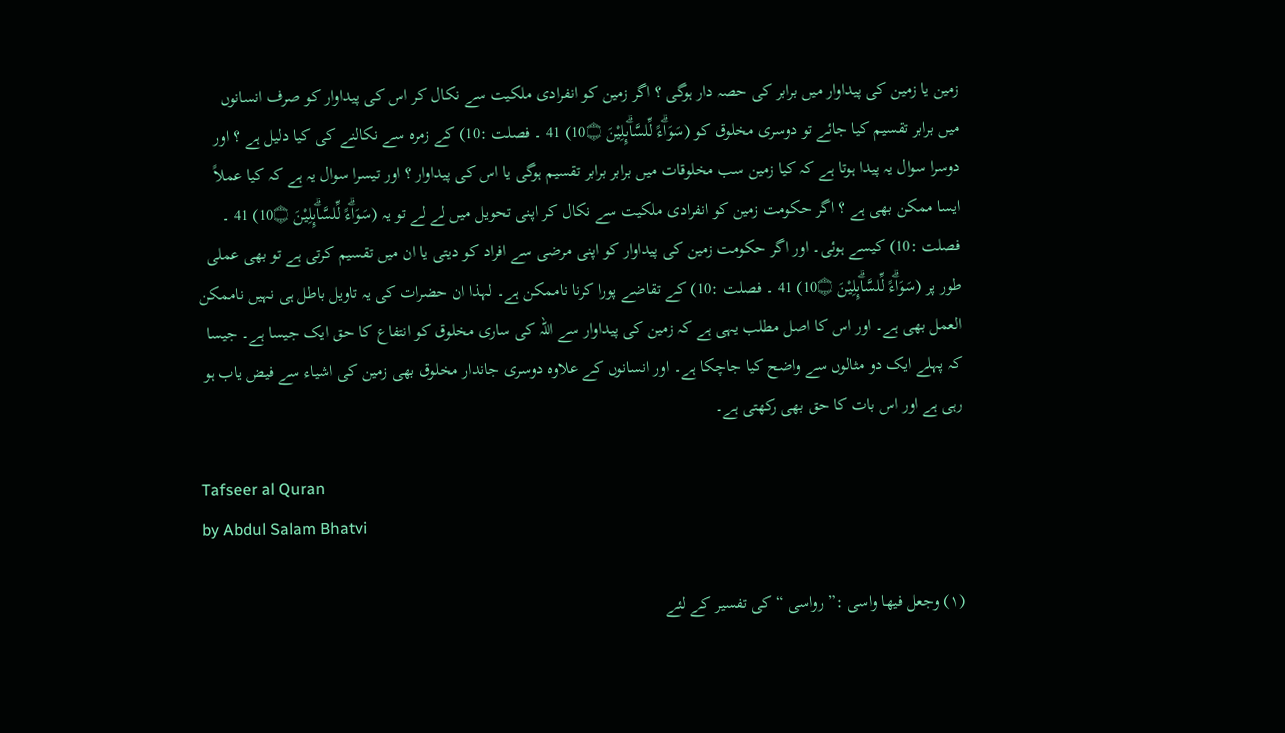زمین یا زمین کی پیداوار میں برابر کی حصہ دار ہوگی ؟ اگر زمین کو انفرادی ملکیت سے نکال کر اس کی پیداوار کو صرف انسانوں میں برابر تقسیم کیا جائے تو دوسری مخلوق کو (سَوَاۗءً لِّلسَّاۗىِٕلِيْنَ 10۝) 41 ۔ فصلت :10) کے زمرہ سے نکالنے کی کیا دلیل ہے ؟ اور دوسرا سوال یہ پیدا ہوتا ہے کہ کیا زمین سب مخلوقات میں برابر برابر تقسیم ہوگی یا اس کی پیداوار ؟ اور تیسرا سوال یہ ہے کہ کیا عملاً ایسا ممکن بھی ہے ؟ اگر حکومت زمین کو انفرادی ملکیت سے نکال کر اپنی تحویل میں لے لے تو یہ (سَوَاۗءً لِّلسَّاۗىِٕلِيْنَ 10۝) 41 ۔ فصلت :10) کیسے ہوئی۔ اور اگر حکومت زمین کی پیداوار کو اپنی مرضی سے افراد کو دیتی یا ان میں تقسیم کرتی ہے تو بھی عملی طور پر (سَوَاۗءً لِّلسَّاۗىِٕلِيْنَ 10۝) 41 ۔ فصلت :10) کے تقاضے پورا کرنا ناممکن ہے۔ لہذا ان حضرات کی یہ تاویل باطل ہی نہیں ناممکن العمل بھی ہے۔ اور اس کا اصل مطلب یہی ہے کہ زمین کی پیداوار سے اللہ کی ساری مخلوق کو انتفاع کا حق ایک جیسا ہے۔ جیسا کہ پہلے ایک دو مثالوں سے واضح کیا جاچکا ہے۔ اور انسانوں کے علاوہ دوسری جاندار مخلوق بھی زمین کی اشیاء سے فیض یاب ہو رہی ہے اور اس بات کا حق بھی رکھتی ہے۔

Tafseer al Quran
by Abdul Salam Bhatvi

(١) وجعل فیھا واسی :” رواسی “ کی تفسیر کے لئے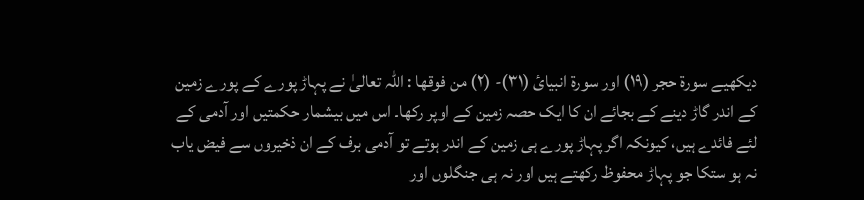دیکھیے سورة حجر (١٩) اور سورة انبیائ (٣١)- (٢) من فوقھا : اللہ تعالیٰ نے پہاڑ پورے کے پورے زمین کے اندر گاڑ دینے کے بجائے ان کا ایک حصہ زمین کے اوپر رکھا۔ اس میں بیشمار حکمتیں اور آدمی کے لئے فائدے ہیں، کیونکہ اگر پہاڑ پورے ہی زمین کے اندر ہوتے تو آدمی برف کے ان ذخیروں سے فیض یاب نہ ہو ستکا جو پہاڑ محفوظ رکھتے ہیں اور نہ ہی جنگلوں اور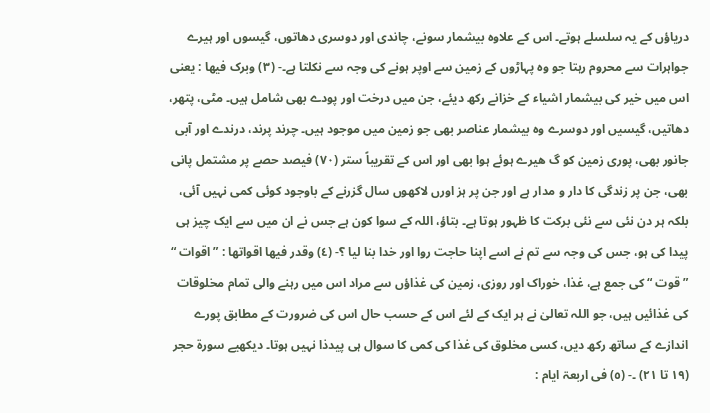دریاؤں کے یہ سلسلے ہوتے۔ اس کے علاوہ بیشمار سونے، چاندی اور دوسری دھاتوں، گیسوں اور ہیرے جواہرات سے محروم رہتا جو وہ پہاڑوں کے زمین سے اوپر ہونے کی وجہ سے نکلتا ہے۔- (٣) وبرک فیھا : یعنی اس میں خیر کی بیشمار اشیاء کے خزانے رکھ دیئے، جن میں درخت اور پودے بھی شامل ہیں۔ مٹی، پتھر، دھاتیں، گیسیں اور دوسرے وہ بیشمار عناصر بھی جو زمین میں موجود ہیں۔ چرند پرند، درندے اور آبی جانور بھی، پوری زمین کو گ ھیرے ہوئے ہوا بھی اور اس کے تقریباً ستر (٧٠) فیصد حصے پر مشتمل پانی بھی، جن پر زندگی کا دار و مدار ہے اور جن پر ہز اورں لاکھوں سال گزرنے کے باوجود کوئی کمی نہیں آئی، بلکہ ہر دن نئی سے نئی برکت کا ظہور ہوتا ہے۔ بتاؤ، اللہ کے سوا کون ہے جس نے ان میں سے ایک چیز ہی پیدا کی ہو، جس کی وجہ سے تم نے اسے اپنا حاجت روا اور خدا بنا لیا ؟- (٤) وقدر فیھا اقواتھا : ” اقوات “ ” قوت “ کی جمع ہے، غذا، خوراک اور روزی، زمین کی غذاؤں سے مراد اس میں رہنے والی تمام مخلوقات کی غذائیں ہیں، جو اللہ تعالیٰ نے ہر ایک کے لئے اس کے حسب حال اس کی ضرورت کے مطابق پورے اندازے کے ساتھ رکھ دیں، کسی مخلوق کی غذا کی کمی کا سوال ہی پیدذا نہیں ہوتا۔ دیکھیے سورة حجر (١٩ تا ٢١) ۔- (٥) فی اربعۃ ایام :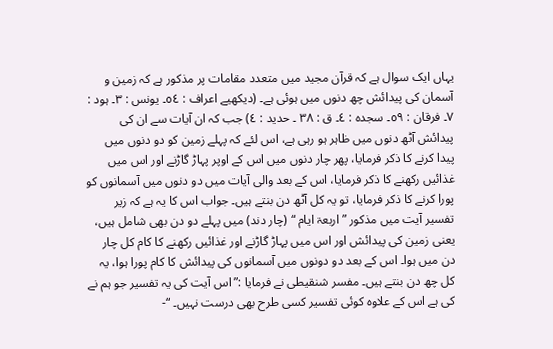یہاں ایک سوال ہے کہ قرآن مجید میں متعدد مقامات پر مذکور ہے کہ زمین و آسمان کی پیدائش چھ دنوں میں ہوئی ہے۔ (دیکھیے اعراف : ٥٤۔ یونس : ٣۔ ہود : ٧۔ فرقان : ٥٩۔ سجدہ : ٤۔ ق : ٣٨ ۔ حدید : ٤) جب کہ ان آیات سے ان کی پیدائش آٹھ دنوں میں ظاہر ہو رہی ہے، اس لئے کہ پہلے زمین کو دو دنوں میں پیدا کرنے کا ذکر فرمایا، پھر چار دنوں میں اس کے اوپر پہاڑ گاڑنے اور اس میں غذائیں رکھنے کا ذکر فرمایا، اس کے بعد والی آیات میں دو دنوں میں آسمانوں کو پورا کرنے کا ذکر فرمایا، تو یہ کل آٹھ دن بنتے ہیں۔ جواب اس کا یہ ہے کہ زیر تفسیر آیت میں مذکور ” اربعۃ ایام “ (چار دند) میں پہلے دو دن بھی شامل ہیں، یعنی زمین کی پیدائش اور اس میں پہاڑ گاڑنے اور غذائیں رکھنے کا کام کل چار دن میں ہوا۔ اس کے بعد دو دونوں میں آسمانوں کی پیدائش کا کام پورا ہوا، یہ کل چھ دن بنتے ہیں۔ مفسر شنقیطی نے فرمایا :” اس آیت کی یہ تفسیر جو ہم نے کی ہے اس کے علاوہ کوئی تفسیر کسی طرح بھی درست نہیں۔ “-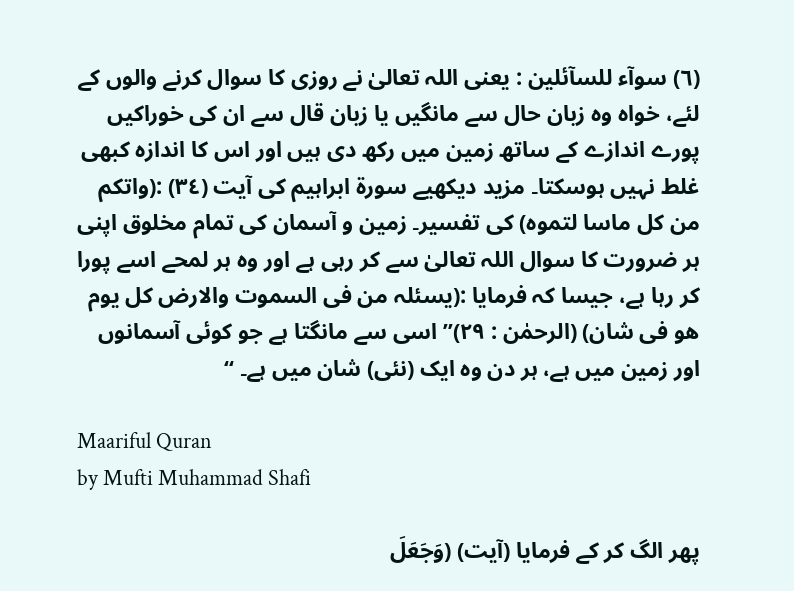(٦) سوآء للسآئلین : یعنی اللہ تعالیٰ نے روزی کا سوال کرنے والوں کے لئے، خواہ وہ زبان حال سے مانگیں یا زبان قال سے ان کی خوراکیں پورے اندازے کے ساتھ زمین میں رکھ دی ہیں اور اس کا اندازہ کبھی غلط نہیں ہوسکتا۔ مزید دیکھیے سورة ابراہیم کی آیت (٣٤) :(واتکم من کل ماسا لتموہ) کی تفسیر۔ زمین و آسمان کی تمام مخلوق اپنی ہر ضرورت کا سوال اللہ تعالیٰ سے کر رہی ہے اور وہ ہر لمحے اسے پورا کر رہا ہے، جیسا کہ فرمایا :(یسئلہ من فی السموت والارض کل یوم ھو فی شان) (الرحمٰن : ٢٩)” اسی سے مانگتا ہے جو کوئی آسمانوں اور زمین میں ہے، ہر دن وہ ایک (نئی) شان میں ہے۔ “

Maariful Quran
by Mufti Muhammad Shafi

پھر الگ کر کے فرمایا (آیت) (وَجَعَلَ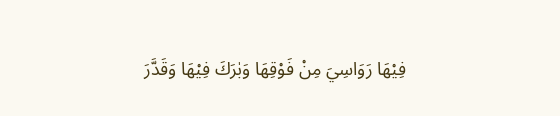فِيْهَا رَوَاسِيَ مِنْ فَوْقِهَا وَبٰرَكَ فِيْهَا وَقَدَّرَ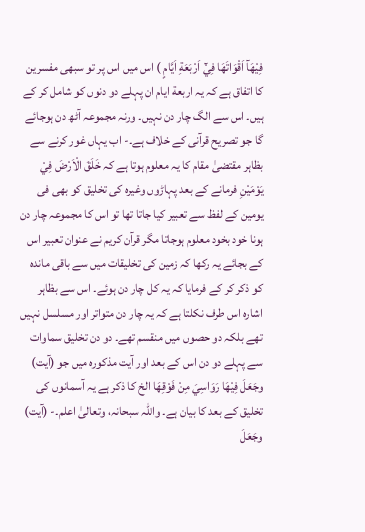فِيْهَآ اَقْوَاتَهَا فِيْٓ اَرْبَعَةِ اَيَّامٍ ) اس میں اس پر تو سبھی مفسرین کا اتفاق ہے کہ یہ اربعة ایام ان پہلے دو دنوں کو شامل کر کے ہیں۔ اس سے الگ چار دن نہیں۔ ورنہ مجموعہ آٹھ دن ہوجائے گا جو تصریح قرآنی کے خلاف ہے۔- اب یہاں غور کرنے سے بظاہر مقتضیٰ مقام کا یہ معلوم ہوتا ہے کہ خَلَقَ الْاَرْضَ فِيْ يَوْمَيْنِ فرمانے کے بعد پہاڑوں وغیرہ کی تخلیق کو بھی فی یومین کے لفظ سے تعبیر کیا جاتا تھا تو اس کا مجموعہ چار دن ہونا خود بخود معلوم ہوجاتا مگر قرآن کریم نے عنوان تعبیر اس کے بجائے یہ رکھا کہ زمین کی تخلیقات میں سے باقی ماندہ کو ذکر کر کے فرمایا کہ یہ کل چار دن ہوئے۔ اس سے بظاہر اشارہ اس طرف نکلتا ہے کہ یہ چار دن متواتر اور مسلسل نہیں تھے بلکہ دو حصوں میں منقسم تھے۔ دو دن تخلیق سماوات سے پہلے دو دن اس کے بعد اور آیت مذکورہ میں جو (آیت) وجَعَلَ فِيْهَا رَوَاسِيَ مِنْ فَوْقِهَا الخ کا ذکر ہے یہ آسمانوں کی تخلیق کے بعد کا بیان ہے۔ واللہ سبحانہ، وتعالیٰ اعلم۔- (آیت) وجَعَلَ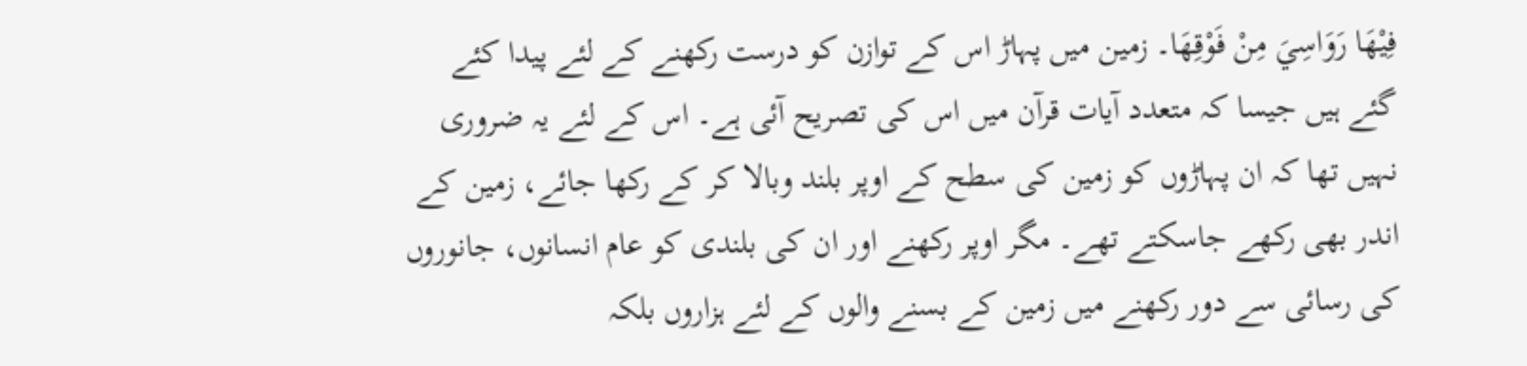فِيْهَا رَوَاسِيَ مِنْ فَوْقِهَا۔ زمین میں پہاڑ اس کے توازن کو درست رکھنے کے لئے پیدا کئے گئے ہیں جیسا کہ متعدد آیات قرآن میں اس کی تصریح آئی ہے۔ اس کے لئے یہ ضروری نہیں تھا کہ ان پہاڑوں کو زمین کی سطح کے اوپر بلند وبالا کر کے رکھا جائے، زمین کے اندر بھی رکھے جاسکتے تھے۔ مگر اوپر رکھنے اور ان کی بلندی کو عام انسانوں، جانوروں کی رسائی سے دور رکھنے میں زمین کے بسنے والوں کے لئے ہزاروں بلکہ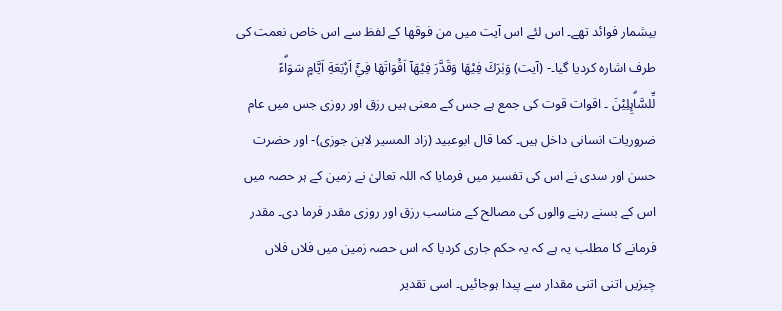بیشمار فوائد تھے۔ اس لئے اس آیت میں من فوقھا کے لفظ سے اس خاص نعمت کی طرف اشارہ کردیا گیا۔- (آیت) وَبٰرَكَ فِيْهَا وَقَدَّرَ فِيْهَآ اَقْوَاتَهَا فِيْٓ اَرْبَعَةِ اَيَّامٍ سَوَاۗءً لِّلسَّاۗىِٕلِيْنَ ۔ اقوات قوت کی جمع ہے جس کے معنی ہیں رزق اور روزی جس میں عام ضروریات انسانی داخل ہیں۔ کما قال ابوعبید (زاد المسیر لابن جوزی)- اور حضرت حسن اور سدی نے اس کی تفسیر میں فرمایا کہ اللہ تعالیٰ نے زمین کے ہر حصہ میں اس کے بسنے رہنے والوں کی مصالح کے مناسب رزق اور روزی مقدر فرما دی۔ مقدر فرمانے کا مطلب یہ ہے کہ یہ حکم جاری کردیا کہ اس حصہ زمین میں فلاں فلاں چیزیں اتنی اتنی مقدار سے پیدا ہوجائیں۔ اسی تقدیر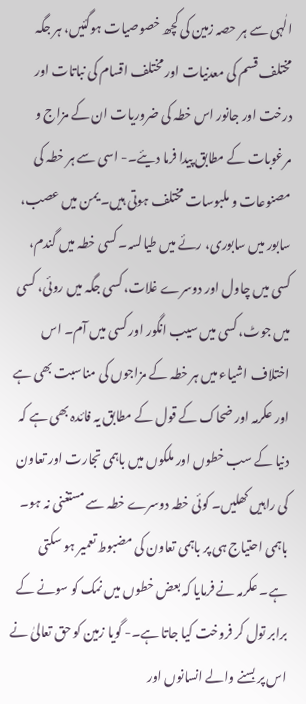الٰہی سے ہر حصہ زمین کی کچھ خصوصیات ہوگئیں، ہر جگہ مختلف قسم کی معدنیات اور مختلف اقسام کی نباتات اور درخت اور جانور اس خطہ کی ضروریات ان کے مزاج و مرغوبات کے مطابق پیدا فرما دیئے۔- اسی سے ہر خطہ کی مصنوعات و ملبوسات مختلف ہوتی ہیں۔ یمن میں عصب، سابور میں سابوری، رئے میں طیالسہ۔ کسی خطہ میں گندم، کسی میں چاول اور دوسرے غلات، کسی جگہ میں روئی، کسی میں جوٹ، کسی میں سیب انگور اور کسی میں آم۔ اس اختلاف اشیاء میں ہر خطہ کے مزاجوں کی مناسبت بھی ہے اور عکرمہ اور ضحاک کے قول کے مطابق یہ فائدہ بھی ہے کہ دنیا کے سب خطوں اور ملکوں میں باہمی تجارت اور تعاون کی راہیں کھلیں۔ کوئی خطہ دوسرے خطہ سے مستغنی نہ ہو۔ باہمی احتیاج ہی پر باہمی تعاون کی مضبوط تعمیر ہو سکتی ہے۔ عکرمہ نے فرمایا کہ بعض خطوں میں نمک کو سونے کے برابر تول کر فروخت کیا جاتا ہے۔- گویا زمین کو حق تعالیٰ نے اس پر بسنے والے انسانوں اور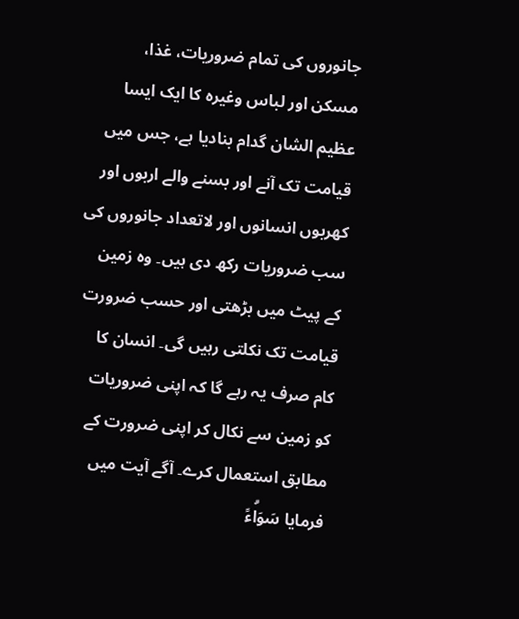جانوروں کی تمام ضروریات، غذا، مسکن اور لباس وغیرہ کا ایک ایسا عظیم الشان گدام بنادیا ہے، جس میں قیامت تک آنے اور بسنے والے اربوں اور کھربوں انسانوں اور لاتعداد جانوروں کی سب ضروریات رکھ دی ہیں۔ وہ زمین کے پیٹ میں بڑھتی اور حسب ضرورت قیامت تک نکلتی رہیں گی۔ انسان کا کام صرف یہ رہے گا کہ اپنی ضروریات کو زمین سے نکال کر اپنی ضرورت کے مطابق استعمال کرے۔ آگے آیت میں فرمایا سَوَاۗءً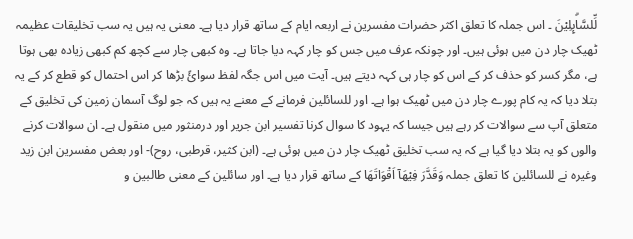لِّلسَّاۗىِٕلِيْنَ ۔ اس جملہ کا تعلق اکثر حضرات مفسرین نے اربعہ ایام کے ساتھ قرار دیا ہے۔ معنی یہ ہیں یہ سب تخلیقات عظیمہ ٹھیک چار دن میں ہوئی ہیں۔ اور چونکہ عرف میں جس کو چار کہہ دیا جاتا ہے۔ وہ کبھی چار سے کچھ کم کبھی زیادہ بھی ہوتا ہے، مگر کسر کو حذف کر کے اس کو چار ہی کہہ دیتے ہیں۔ آیت میں اس جگہ لفظ سوائً بڑھا کر اس احتمال کو قطع کر کے یہ بتلا دیا کہ یہ کام پورے چار دن میں ٹھیک ہوا ہے۔ اور للسائلین فرمانے کے معنے یہ ہیں کہ جو لوگ آسمان زمین کی تخلیق کے متعلق آپ سے سوالات کر رہے ہیں جیسا کہ یہود کا سوال کرنا تفسیر ابن جریر اور درمنثور میں منقول ہے۔ ان سوالات کرنے والوں کو یہ بتلا دیا گیا ہے کہ یہ سب تخلیق ٹھیک چار دن میں ہوئی ہے۔ (ابن کثیر، قرطبی، روح)- اور بعض مفسرین ابن زید وغیرہ نے للسائلین کا تعلق جملہ وَقَدَّرَ فِيْهَآ اَقْوَاتَهَا کے ساتھ قرار دیا ہے۔ اور سائلین کے معنی طالبین و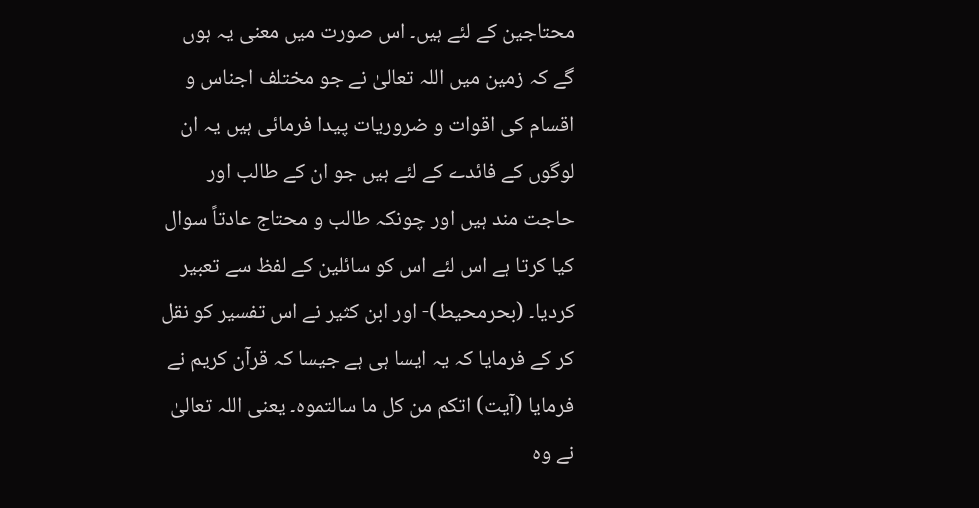محتاجین کے لئے ہیں۔ اس صورت میں معنی یہ ہوں گے کہ زمین میں اللہ تعالیٰ نے جو مختلف اجناس و اقسام کی اقوات و ضروریات پیدا فرمائی ہیں یہ ان لوگوں کے فائدے کے لئے ہیں جو ان کے طالب اور حاجت مند ہیں اور چونکہ طالب و محتاج عادتاً سوال کیا کرتا ہے اس لئے اس کو سائلین کے لفظ سے تعبیر کردیا۔ (بحرمحیط)- اور ابن کثیر نے اس تفسیر کو نقل کر کے فرمایا کہ یہ ایسا ہی ہے جیسا کہ قرآن کریم نے فرمایا (آیت) اتکم من کل ما سالتموہ۔ یعنی اللہ تعالیٰ نے وہ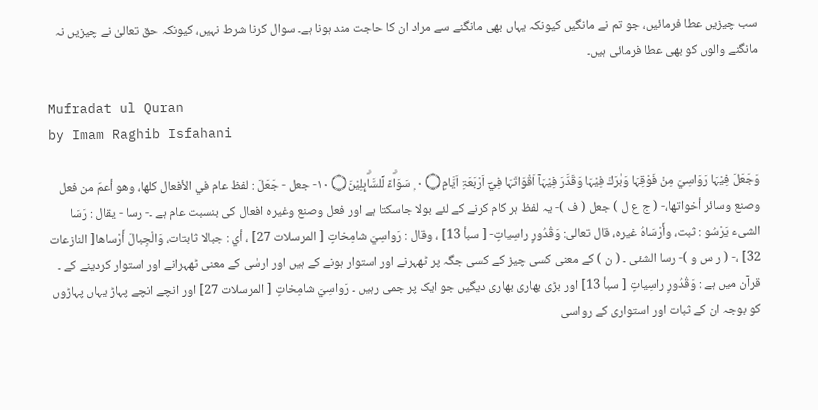سب چیزیں عطا فرمائیں، جو تم نے مانگیں کیونکہ یہاں بھی مانگنے سے مراد ان کا حاجت مند ہونا ہے۔ سوال کرنا شرط نہیں، کیونکہ حق تعالیٰ نے چیزیں نہ مانگنے والوں کو بھی عطا فرمائی ہیں۔

Mufradat ul Quran
by Imam Raghib Isfahani

وَجَعَلَ فِيْہَا رَوَاسِيَ مِنْ فَوْقِہَا وَبٰرَكَ فِيْہَا وَقَدَّرَ فِيْہَآ اَقْوَاتَہَا فِيْٓ اَرْبَعَۃِ اَيَّامٍ۝ ٠ ۭ سَوَاۗءً لِّلسَّاۗىِٕلِيْنَ۝ ١٠- جعل - جَعَلَ : لفظ عام في الأفعال کلها، وهو أعمّ من فعل وصنع وسائر أخواتها،- ( ج ع ل ) جعل ( ف )- یہ لفظ ہر کام کرنے کے لئے بولا جاسکتا ہے اور فعل وصنع وغیرہ افعال کی بنسبت عام ہے ۔- رسا - يقال : رَسَا الشیء يَرْسُو : ثبت، وأَرْسَاهُ غيره، قال تعالی: وَقُدُورٍ راسِياتٍ- [ سبأ 13] ، وقال : رَواسِيَ شامِخاتٍ [ المرسلات 27] ، أي : جبالا ثابتات، وَالْجِبالَ أَرْساها[ النازعات 32] ،- ( ر س و )- رسا الشئی ۔ ( ن ) کے معنی کسی چیز کے کسی جگہ پر ٹھہرنے اور استوار ہونے کے ہیں اور ارسٰی کے معنی ٹھہرانے اور استوار کردینے کے ۔ قرآن میں ہے : وَقُدُورٍ راسِياتٍ [ سبأ 13] اور بڑی بھاری بھاری دیگیں جو ایک پر جمی رہیں ۔ رَواسِيَ شامِخاتٍ [ المرسلات 27] اور انچے انچے پہاڑ یہاں پہاڑوں کو بوجہ ان کے ثبات اور استواری کے رواسی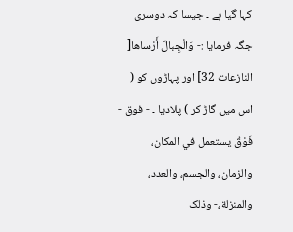کہا گیا ہے ۔ جیسا کہ دوسری جگہ فرمایا :- وَالْجِبالَ أَرْساها[ النازعات 32] اور پہاڑوں کو ( اس میں گاڑ کر ) پلادیا ۔ - فوق - فَوْقُ يستعمل في المکان، والزمان، والجسم، والعدد، والمنزلة،- وذلک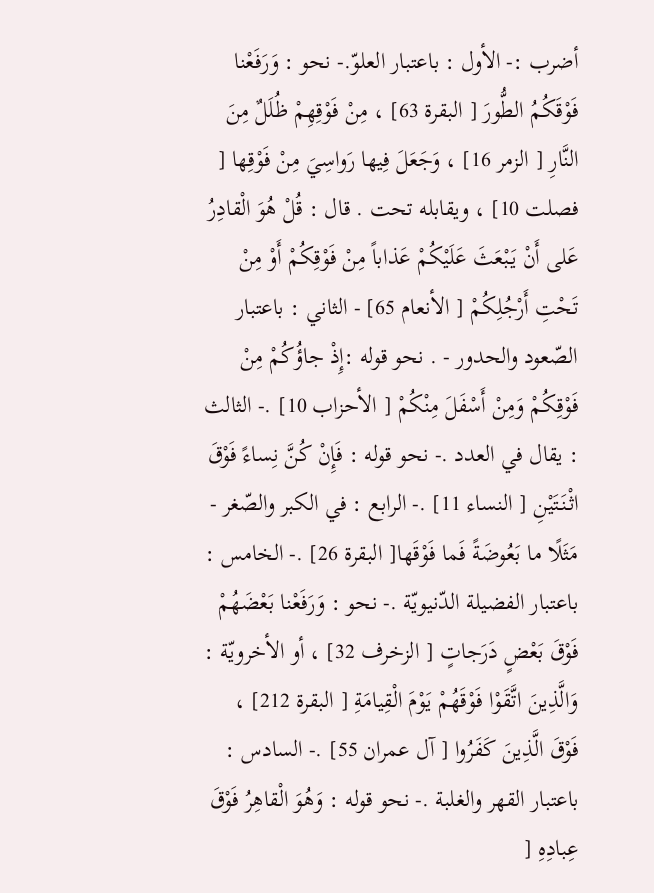أضرب :- الأول : باعتبار العلوّ.- نحو : وَرَفَعْنا فَوْقَكُمُ الطُّورَ [ البقرة 63] ، مِنْ فَوْقِهِمْ ظُلَلٌ مِنَ النَّارِ [ الزمر 16] ، وَجَعَلَ فِيها رَواسِيَ مِنْ فَوْقِها [ فصلت 10] ، ويقابله تحت . قال : قُلْ هُوَ الْقادِرُ عَلى أَنْ يَبْعَثَ عَلَيْكُمْ عَذاباً مِنْ فَوْقِكُمْ أَوْ مِنْ تَحْتِ أَرْجُلِكُمْ [ الأنعام 65] - الثاني : باعتبار الصّعود والحدور - . نحو قوله :إِذْ جاؤُكُمْ مِنْ فَوْقِكُمْ وَمِنْ أَسْفَلَ مِنْكُمْ [ الأحزاب 10] .- الثالث : يقال في العدد .- نحو قوله : فَإِنْ كُنَّ نِساءً فَوْقَ اثْنَتَيْنِ [ النساء 11] .- الرابع : في الکبر والصّغر - مَثَلًا ما بَعُوضَةً فَما فَوْقَها[ البقرة 26] .- الخامس : باعتبار الفضیلة الدّنيويّة .- نحو : وَرَفَعْنا بَعْضَهُمْ فَوْقَ بَعْضٍ دَرَجاتٍ [ الزخرف 32] ، أو الأخرويّة : وَالَّذِينَ اتَّقَوْا فَوْقَهُمْ يَوْمَ الْقِيامَةِ [ البقرة 212] ، فَوْقَ الَّذِينَ كَفَرُوا [ آل عمران 55] .- السادس : باعتبار القهر والغلبة .- نحو قوله : وَهُوَ الْقاهِرُ فَوْقَ عِبادِهِ [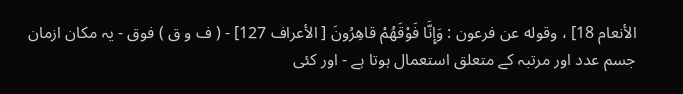الأنعام 18] ، وقوله عن فرعون : وَإِنَّا فَوْقَهُمْ قاهِرُونَ [ الأعراف 127] - ( ف و ق ) فوق - یہ مکان ازمان جسم عدد اور مرتبہ کے متعلق استعمال ہوتا ہے - اور کئی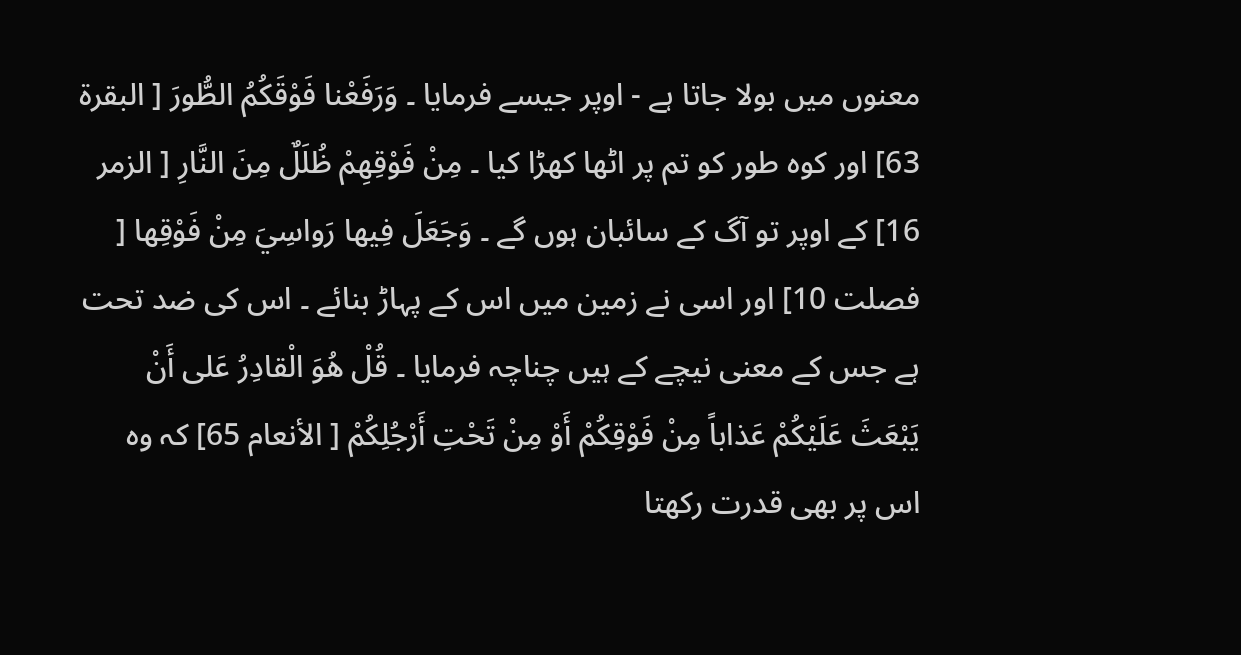معنوں میں بولا جاتا ہے - اوپر جیسے فرمایا ۔ وَرَفَعْنا فَوْقَكُمُ الطُّورَ [ البقرة 63] اور کوہ طور کو تم پر اٹھا کھڑا کیا ۔ مِنْ فَوْقِهِمْ ظُلَلٌ مِنَ النَّارِ [ الزمر 16] کے اوپر تو آگ کے سائبان ہوں گے ۔ وَجَعَلَ فِيها رَواسِيَ مِنْ فَوْقِها [ فصلت 10] اور اسی نے زمین میں اس کے پہاڑ بنائے ۔ اس کی ضد تحت ہے جس کے معنی نیچے کے ہیں چناچہ فرمایا ۔ قُلْ هُوَ الْقادِرُ عَلى أَنْ يَبْعَثَ عَلَيْكُمْ عَذاباً مِنْ فَوْقِكُمْ أَوْ مِنْ تَحْتِ أَرْجُلِكُمْ [ الأنعام 65] کہ وہ اس پر بھی قدرت رکھتا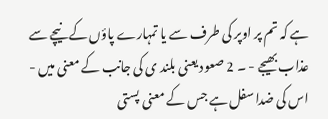ہے کہ تم پر اوپر کی طرف سے یا تمہارے پاؤں کے نیچے سے عذاب بھیجے - ۔ 2 صعود یعنی بلند ی کی جانب کے معنی میں - اس کی ضدا سفل ہے جس کے معنی پستی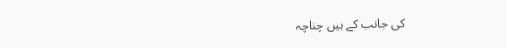کی جانب کے ہیں چناچہ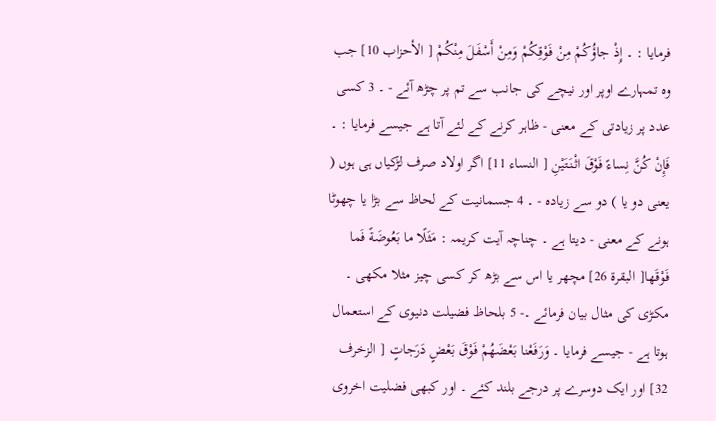فرمایا : ۔ إِذْ جاؤُكُمْ مِنْ فَوْقِكُمْ وَمِنْ أَسْفَلَ مِنْكُمْ [ الأحزاب 10] جب وہ تمہارے اوپر اور نیچے کی جانب سے تم پر چڑھ آئے - ۔ 3 کسی عدد پر زیادتی کے معنی - ظاہر کرنے کے لئے آتا ہے جیسے فرمایا : ۔ فَإِنْ كُنَّ نِساءً فَوْقَ اثْنَتَيْنِ [ النساء 11] اگر اولاد صرف لڑکیاں ہی ہوں ( یعنی دو یا ) دو سے زیادہ - ۔ 4 جسمانیت کے لحاظ سے بڑا یا چھوٹا ہونے کے معنی - دیتا ہے ۔ چناچہ آیت کریمہ : مَثَلًا ما بَعُوضَةً فَما فَوْقَها[ البقرة 26] مچھر یا اس سے بڑھ کر کسی چیز مثلا مکھی ۔ مکڑی کی مثال بیان فرمائے ۔- 5 بلحاظ فضیلت دنیوی کے استعمال ہوتا ہے - جیسے فرمایا ۔ وَرَفَعْنا بَعْضَهُمْ فَوْقَ بَعْضٍ دَرَجاتٍ [ الزخرف 32] اور ایک دوسرے پر درجے بلند کئے ۔ اور کبھی فضلیت اخروی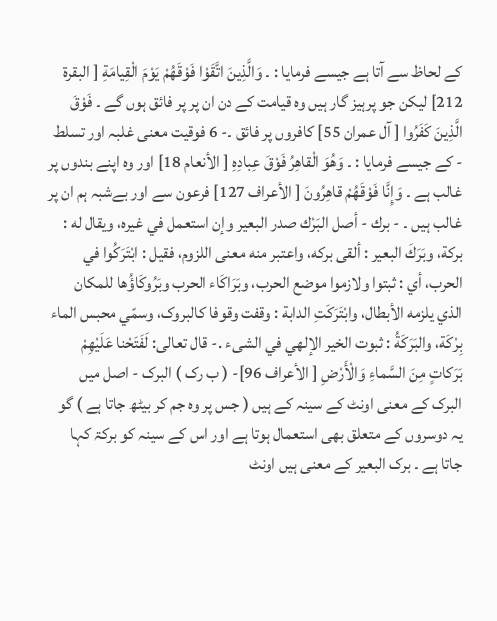کے لحاظ سے آتا ہے جیسے فرمایا : ۔ وَالَّذِينَ اتَّقَوْا فَوْقَهُمْ يَوْمَ الْقِيامَةِ [ البقرة 212] لیکن جو پرہیز گار ہیں وہ قیامت کے دن ان پر پر فائق ہوں گے ۔ فَوْقَ الَّذِينَ كَفَرُوا [ آل عمران 55] کافروں پر فائق ۔- 6 فوقیت معنی غلبہ اور تسلط - کے جیسے فرمایا : ۔ وَهُوَ الْقاهِرُ فَوْقَ عِبادِهِ [ الأنعام 18] اور وہ اپنے بندوں پر غالب ہے ۔ وَإِنَّا فَوْقَهُمْ قاهِرُونَ [ الأعراف 127] فرعون سے اور بےشبہ ہم ان پر غالب ہیں ۔ - برك - أصل البَرْك صدر البعیر وإن استعمل في غيره، ويقال له : بركة، وبَرَكَ البعیر : ألقی بركه، واعتبر منه معنی اللزوم، فقیل : ابْتَرَكُوا في الحرب، أي : ثبتوا ولازموا موضع الحرب، وبَرَاكَاء الحرب وبَرُوكَاؤُها للمکان الذي يلزمه الأبطال، وابْتَرَكَتِ الدابة : وقفت وقوفا کالبروک، وسمّي محبس الماء بِرْكَة، والبَرَكَةُ : ثبوت الخیر الإلهي في الشیء .- قال تعالی: لَفَتَحْنا عَلَيْهِمْ بَرَكاتٍ مِنَ السَّماءِ وَالْأَرْضِ [ الأعراف 96]- ( ب رک ) البرک - اصل میں البرک کے معنی اونٹ کے سینہ کے ہیں ( جس پر وہ جم کر بیٹھ جاتا ہے ) گو یہ دوسروں کے متعلق بھی استعمال ہوتا ہے اور اس کے سینہ کو برکۃ کہا جاتا ہے ۔ برک البعیر کے معنی ہیں اونٹ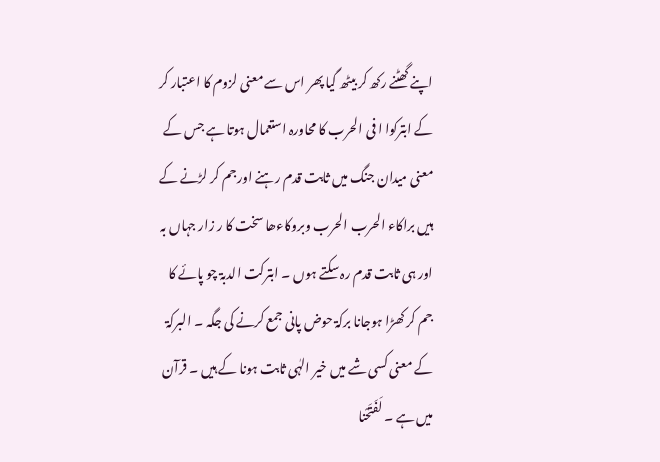اپنے گھٹنے رکھ کر بیٹھ گیا پھر اس سے معنی لزوم کا اعتبار کر کے ابترکوا ا فی الحرب کا محاورہ استعمال ہوتا ہے جس کے معنی میدان جنگ میں ثابت قدم رہنے اور جم کر لڑنے کے ہیں براکاء الحرب الحرب وبروکاءھا سخت کا ر زار جہاں بہ اور ہی ثابت قدم رہ سکتے ہوں ۔ ابترکت الدبۃ چو پائے کا جم کر کھڑا ہوجانا برکۃ حوض پانی جمع کرنے کی جگہ ۔ البرکۃ کے معنی کسی شے میں خیر الہٰی ثابت ہونا کے ہیں ۔ قرآن میں ہے ۔ لَفَتَحْنا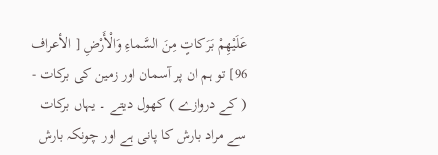عَلَيْهِمْ بَرَكاتٍ مِنَ السَّماءِ وَالْأَرْضِ [ الأعراف 96] تو ہم ان پر آسمان اور زمین کی برکات - ( کے دروازے ) کھول دیتے ۔ یہاں برکات سے مراد بارش کا پانی ہے اور چونکہ بارش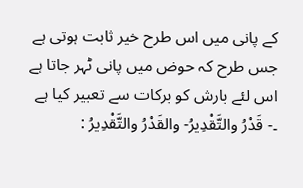کے پانی میں اس طرح خیر ثابت ہوتی ہے جس طرح کہ حوض میں پانی ٹہر جاتا ہے اس لئے بارش کو برکات سے تعبیر کیا ہے ۔- قَدْرُ والتَّقْدِيرُ- والقَدْرُ والتَّقْدِيرُ :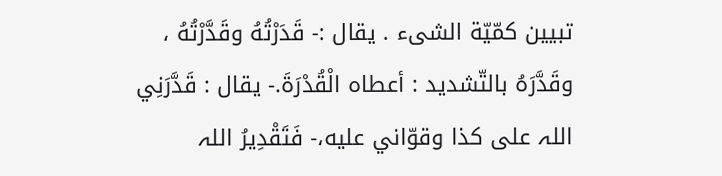تبيين كمّيّة الشیء . يقال :- قَدَرْتُهُ وقَدَّرْتُهُ ، وقَدَّرَهُ بالتّشدید : أعطاه الْقُدْرَةَ.- يقال : قَدَّرَنِي اللہ علی كذا وقوّاني عليه،- فَتَقْدِيرُ اللہ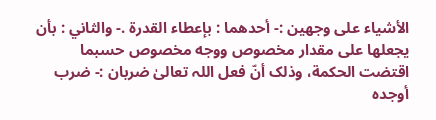الأشياء علی وجهين :- أحدهما : بإعطاء القدرة .- والثاني : بأن يجعلها علی مقدار مخصوص ووجه مخصوص حسبما اقتضت الحکمة، وذلک أنّ فعل اللہ تعالیٰ ضربان :- ضرب أوجده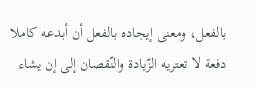بالفعل، ومعنی إيجاده بالفعل أن أبدعه کاملا دفعة لا تعتريه الزّيادة والنّقصان إلى إن يشاء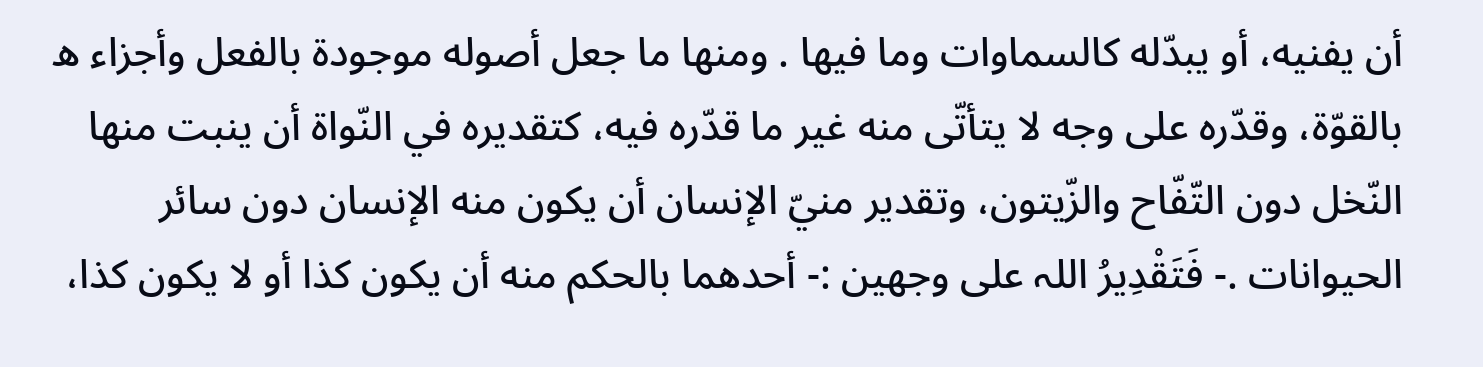أن يفنيه، أو يبدّله کالسماوات وما فيها . ومنها ما جعل أصوله موجودة بالفعل وأجزاء ه بالقوّة، وقدّره علی وجه لا يتأتّى منه غير ما قدّره فيه، کتقدیره في النّواة أن ينبت منها النّخل دون التّفّاح والزّيتون، وتقدیر منيّ الإنسان أن يكون منه الإنسان دون سائر الحیوانات .- فَتَقْدِيرُ اللہ علی وجهين :- أحدهما بالحکم منه أن يكون کذا أو لا يكون کذا،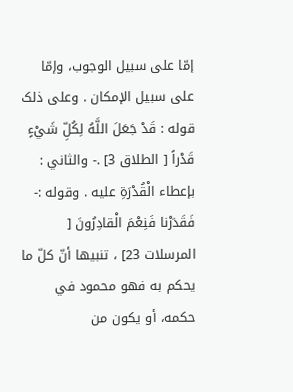إمّا علی سبیل الوجوب، وإمّا علی سبیل الإمكان . وعلی ذلک قوله : قَدْ جَعَلَ اللَّهُ لِكُلِّ شَيْءٍ قَدْراً [ الطلاق 3] .- والثاني : بإعطاء الْقُدْرَةِ عليه . وقوله :- فَقَدَرْنا فَنِعْمَ الْقادِرُونَ [ المرسلات 23] ، تنبيها أنّ كلّ ما يحكم به فهو محمود في حكمه، أو يكون من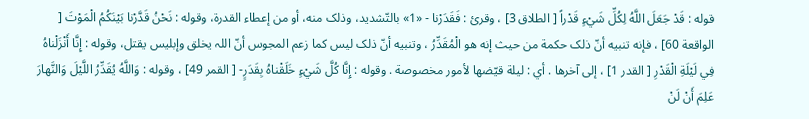قوله : قَدْ جَعَلَ اللَّهُ لِكُلِّ شَيْءٍ قَدْراً [ الطلاق 3] ، وقرئ : فَقَدَرْنا - «1» بالتّشدید، وذلک منه، أو من إعطاء القدرة، وقوله : نَحْنُ قَدَّرْنا بَيْنَكُمُ الْمَوْتَ [ الواقعة 60] ، فإنه تنبيه أنّ ذلک حكمة من حيث إنه هو الْمُقَدِّرُ ، وتنبيه أنّ ذلک ليس كما زعم المجوس أنّ اللہ يخلق وإبلیس يقتل، وقوله : إِنَّا أَنْزَلْناهُ فِي لَيْلَةِ الْقَدْرِ [ القدر 1] ، إلى آخرها . أي : ليلة قيّضها لأمور مخصوصة . وقوله : إِنَّا كُلَّ شَيْءٍ خَلَقْناهُ بِقَدَرٍ- [ القمر 49] ، وقوله : وَاللَّهُ يُقَدِّرُ اللَّيْلَ وَالنَّهارَ عَلِمَ أَنْ لَنْ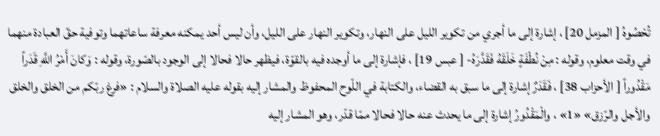تُحْصُوهُ [ المزمل 20] ، إشارة إلى ما أجري من تكوير اللیل علی النهار، وتكوير النهار علی اللیل، وأن ليس أحد يمكنه معرفة ساعاتهما وتوفية حقّ العبادة منهما في وقت معلوم، وقوله : مِنْ نُطْفَةٍ خَلَقَهُ فَقَدَّرَهُ- [ عبس 19] ، فإشارة إلى ما أوجده فيه بالقوّة، فيظهر حالا فحالا إلى الوجود بالصّورة، وقوله : وَكانَ أَمْرُ اللَّهِ قَدَراً مَقْدُوراً [ الأحزاب 38] ، فَقَدَرٌ إشارة إلى ما سبق به القضاء، والکتابة في اللّوح المحفوظ والمشار إليه بقوله عليه الصلاة والسلام : «فرغ ربّكم من الخلق والخلق والأجل والرّزق» «1» ، والْمَقْدُورُ إشارة إلى ما يحدث عنه حالا فحالا ممّا قدّر، وهو المشار إليه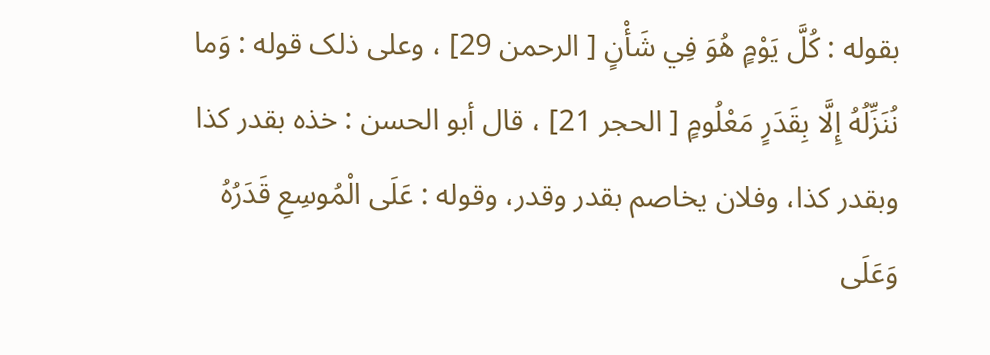بقوله : كُلَّ يَوْمٍ هُوَ فِي شَأْنٍ [ الرحمن 29] ، وعلی ذلک قوله : وَما نُنَزِّلُهُ إِلَّا بِقَدَرٍ مَعْلُومٍ [ الحجر 21] ، قال أبو الحسن : خذه بقدر کذا وبقدر کذا، وفلان يخاصم بقدر وقدر، وقوله : عَلَى الْمُوسِعِ قَدَرُهُ وَعَلَى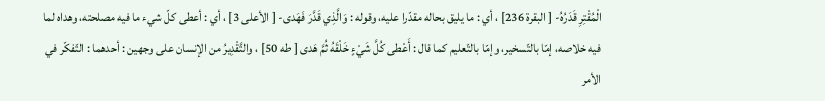الْمُقْتِرِ قَدَرُهُ- [ البقرة 236] ، أي : ما يليق بحاله مقدّرا عليه، وقوله : وَالَّذِي قَدَّرَ فَهَدى- [ الأعلی 3] ، أي : أعطی كلّ شيء ما فيه مصلحته، وهداه لما فيه خلاصه، إمّا بالتّسخیر، وإمّا بالتّعلیم کما قال : أَعْطى كُلَّ شَيْءٍ خَلْقَهُ ثُمَّ هَدى [ طه 50] ، والتَّقْدِيرُ من الإنسان علی وجهين : أحدهما : التّفكّر في الأمر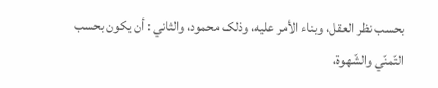بحسب نظر العقل، وبناء الأمر عليه، وذلک محمود، والثاني : أن يكون بحسب التّمنّي والشّهوة،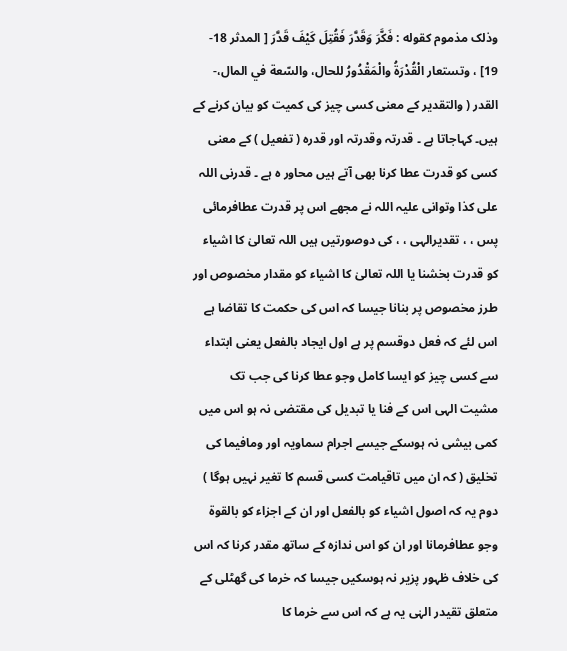وذلک مذموم کقوله : فَكَّرَ وَقَدَّرَ فَقُتِلَ كَيْفَ قَدَّرَ [ المدثر 18- 19] ، وتستعار الْقُدْرَةُ والْمَقْدُورُ للحال، والسّعة في المال،- القدر ( والتقدیر کے معنی کسی چیز کی کمیت کو بیان کرنے کے ہیں۔ کہاجاتا ہے ۔ قدرتہ وقدرتہ اور قدرہ ( تفعیل ) کے معنی کسی کو قدرت عطا کرنا بھی آتے ہیں محاور ہ ہے ۔ قدرنی اللہ علی کذا وتوانی علیہ اللہ نے مجھے اس پر قدرت عطافرمائی پس ، ، تقدیرالہی ، ، کی دوصورتیں ہیں اللہ تعالیٰ کا اشیاء کو قدرت بخشنا یا اللہ تعالیٰ کا اشیاء کو مقدار مخصوص اور طرز مخصوص پر بنانا جیسا کہ اس کی حکمت کا تقاضا ہے اس لئے کہ فعل دوقسم پر ہے اول ایجاد بالفعل یعنی ابتداء سے کسی چیز کو ایسا کامل وجو عطا کرنا کی جب تک مشیت الہی اس کے فنا یا تبدیل کی مقتضی نہ ہو اس میں کمی بیشی نہ ہوسکے جیسے اجرام سماویہ اور ومافیما کی تخلیق ( کہ ان میں تاقیامت کسی قسم کا تغیر نہیں ہوگا ) دوم یہ کہ اصول اشیاء کو بالفعل اور ان کے اجزاء کو بالقوۃ وجو عطافرمانا اور ان کو اس ندازہ کے ساتھ مقدر کرنا کہ اس کی خلاف ظہور پزیر نہ ہوسکیں جیسا کہ خرما کی گھٹلی کے متعلق تقیدر الہٰی یہ ہے کہ اس سے خرما کا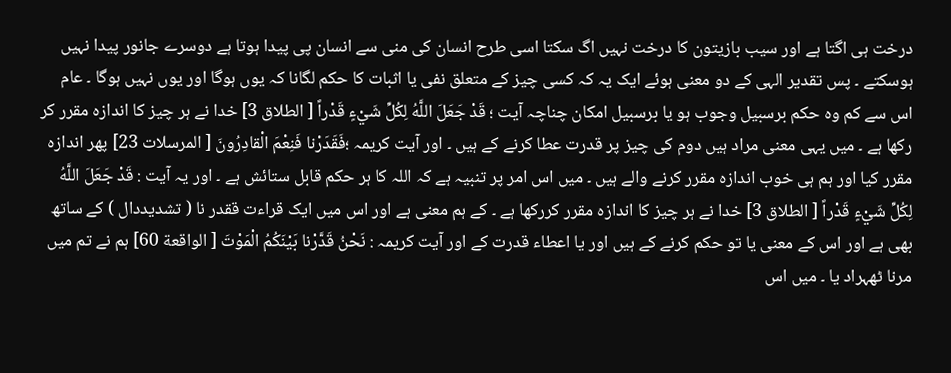درخت ہی اگتا ہے اور سیب بازیتون کا درخت نہیں اگ سکتا اسی طرح انسان کی منی سے انسان پی پیدا ہوتا ہے دوسرے جانور پیدا نہیں ہوسکتے ۔ پس تقدیر الہی کے دو معنی ہوئے ایک یہ کہ کسی چیز کے متعلق نفی یا اثبات کا حکم لگانا کہ یوں ہوگا اور یوں نہیں ہوگا ۔ عام اس سے کم وہ حکم برسبیل وجوب ہو یا برسبیل امکان چناچہ آیت ؛ قَدْ جَعَلَ اللَّهُ لِكُلِّ شَيْءٍ قَدْراً [ الطلاق 3] خدا نے ہر چیز کا اندازہ مقرر کر رکھا ہے ۔ میں یہی معنی مراد ہیں دوم کی چیز پر قدرت عطا کرنے کے ہیں ۔ اور آیت کریمہ ؛فَقَدَرْنا فَنِعْمَ الْقادِرُونَ [ المرسلات 23] پھر اندازہ مقرر کیا اور ہم ہی خوب اندازہ مقرر کرنے والے ہیں ۔ میں اس امر پر تنبیہ ہے کہ اللہ کا ہر حکم قابل ستائش ہے ۔ اور یہ آیت : قَدْ جَعَلَ اللَّهُ لِكُلِّ شَيْءٍ قَدْراً [ الطلاق 3] خدا نے ہر چیز کا اندازہ مقرر کررکھا ہے ۔ کے ہم معنی ہے اور اس میں ایک قراءت ققدر نا ( تشدیددال ) کے ساتھ بھی ہے اور اس کے معنی یا تو حکم کرنے کے ہیں اور یا اعطاء قدرت کے اور آیت کریمہ : نَحْنُ قَدَّرْنا بَيْنَكُمُ الْمَوْتَ [ الواقعة 60] ہم نے تم میں مرنا ٹھہراد یا ۔ میں اس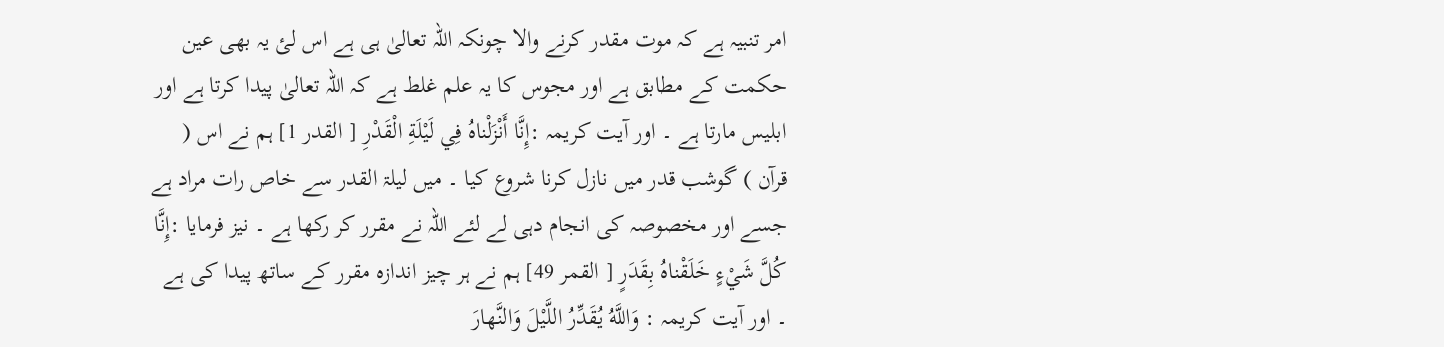امر تنبیہ ہے کہ موت مقدر کرنے والا چونکہ اللہ تعالیٰ ہی ہے اس لئ یہ بھی عین حکمت کے مطابق ہے اور مجوس کا یہ علم غلط ہے کہ اللہ تعالیٰ پیدا کرتا ہے اور ابلیس مارتا ہے ۔ اور آیت کریمہ :إِنَّا أَنْزَلْناهُ فِي لَيْلَةِ الْقَدْرِ [ القدر 1] ہم نے اس ( قرآن ) گوشب قدر میں نازل کرنا شروع کیا ۔ میں لیلۃ القدر سے خاص رات مراد ہے جسے اور مخصوصہ کی انجام دہی لے لئے اللہ نے مقرر کر رکھا ہے ۔ نیز فرمایا :إِنَّا كُلَّ شَيْءٍ خَلَقْناهُ بِقَدَرٍ [ القمر 49] ہم نے ہر چیز اندازہ مقرر کے ساتھ پیدا کی ہے ۔ اور آیت کریمہ : وَاللَّهُ يُقَدِّرُ اللَّيْلَ وَالنَّهارَ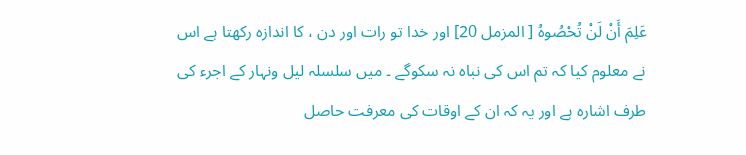عَلِمَ أَنْ لَنْ تُحْصُوهُ [ المزمل 20] اور خدا تو رات اور دن ، کا اندازہ رکھتا ہے اس نے معلوم کیا کہ تم اس کی نباہ نہ سکوگے ۔ میں سلسلہ لیل ونہار کے اجرء کی طرف اشارہ ہے اور یہ کہ ان کے اوقات کی معرفت حاصل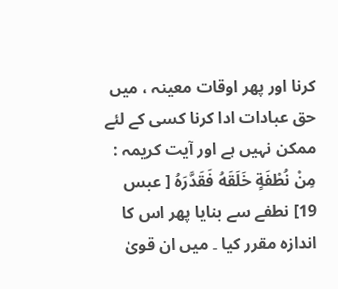کرنا اور پھر اوقات معینہ ، میں حق عبادات ادا کرنا کسی کے لئے ممکن نہیں ہے اور آیت کریمہ : مِنْ نُطْفَةٍ خَلَقَهُ فَقَدَّرَهُ [ عبس 19] نطفے سے بنایا پھر اس کا اندازہ مقرر کیا ۔ میں ان قویٰ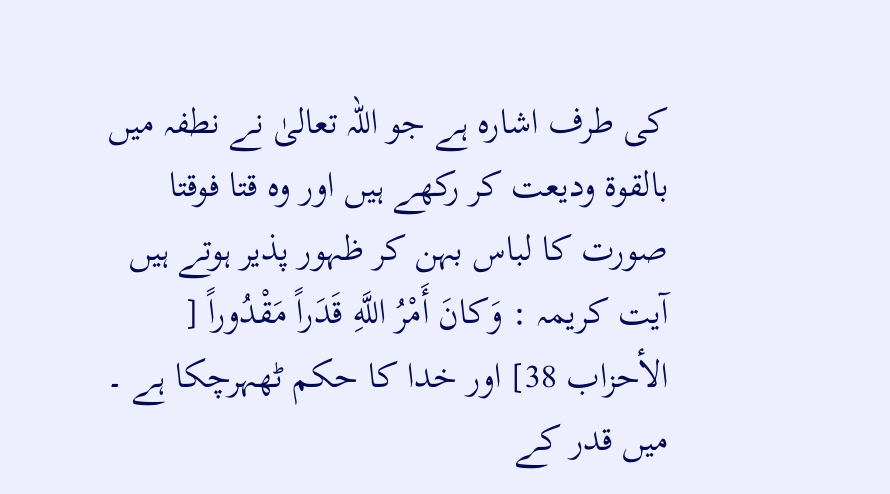کی طرف اشارہ ہے جو اللہ تعالیٰ نے نطفہ میں بالقوۃ ودیعت کر رکھے ہیں اور وہ قتا فوقتا صورت کا لباس بہن کر ظہور پذیر ہوتے ہیں آیت کریمہ : وَكانَ أَمْرُ اللَّهِ قَدَراً مَقْدُوراً [ الأحزاب 38] اور خدا کا حکم ٹھہرچکا ہے ۔ میں قدر کے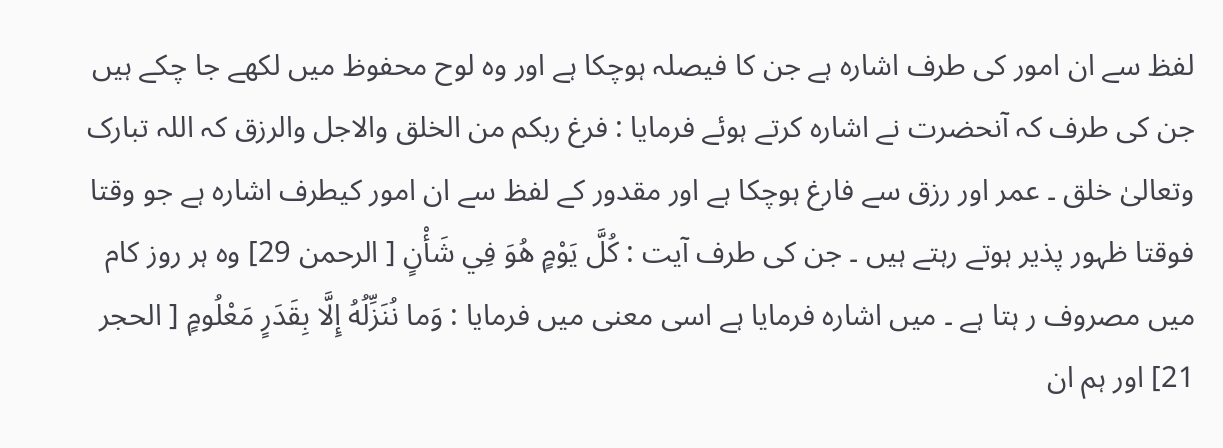لفظ سے ان امور کی طرف اشارہ ہے جن کا فیصلہ ہوچکا ہے اور وہ لوح محفوظ میں لکھے جا چکے ہیں جن کی طرف کہ آنحضرت نے اشارہ کرتے ہوئے فرمایا : فرغ ربکم من الخلق والاجل والرزق کہ اللہ تبارک وتعالیٰ خلق ۔ عمر اور رزق سے فارغ ہوچکا ہے اور مقدور کے لفظ سے ان امور کیطرف اشارہ ہے جو وقتا فوقتا ظہور پذیر ہوتے رہتے ہیں ۔ جن کی طرف آیت : كُلَّ يَوْمٍ هُوَ فِي شَأْنٍ [ الرحمن 29] وہ ہر روز کام میں مصروف ر ہتا ہے ۔ میں اشارہ فرمایا ہے اسی معنی میں فرمایا : وَما نُنَزِّلُهُ إِلَّا بِقَدَرٍ مَعْلُومٍ [ الحجر 21] اور ہم ان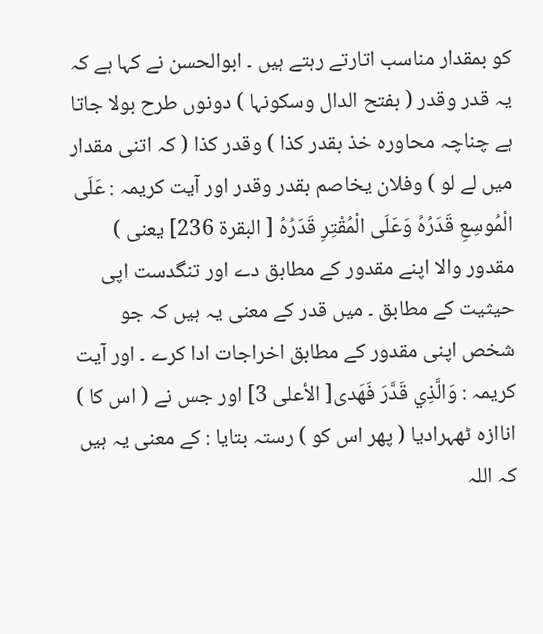کو بمقدار مناسب اتارتے رہتے ہیں ۔ ابوالحسن نے کہا ہے کہ یہ قدر وقدر ( بفتح الدال وسکونہا ) دونوں طرح بولا جاتا ہے چناچہ محاورہ خذ بقدر کذا ) وقدر کذا ( کہ اتنی مقدار میں لے لو ) وفلان یخاصم بقدر وقدر اور آیت کریمہ : عَلَى الْمُوسِعِ قَدَرُهُ وَعَلَى الْمُقْتِرِ قَدَرُهُ [ البقرة 236] یعنی ) مقدور والا اپنے مقدور کے مطابق دے اور تنگدست اپی حیثیت کے مطابق ۔ میں قدر کے معنی یہ ہیں کہ جو شخص اپنی مقدور کے مطابق اخراجات ادا کرے ۔ اور آیت کریمہ : وَالَّذِي قَدَّرَ فَهَدى[ الأعلی 3] اور جس نے ( اس کا ) اناازہ ٹھہرادیا ( پھر اس کو ) رستہ بتایا : کے معنی یہ ہیں کہ اللہ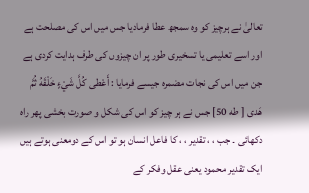تعالیٰ نے ہرچیز کو وہ سمجھ عطا فرمادیا جس میں اس کی مصلحت ہے اور اسے تعلیمی یا تسخیری طور پر ان چیزوں کی طرف ہدایت کردی ہے جن میں اس کی نجات مضمرہ جیسے فرمایا : أَعْطى كُلَّ شَيْءٍ خَلْقَهُ ثُمَّ هَدى [ طه 50] جس نے ہر چیز کو اس کی شکل و صورت بخشی پھر راہ دکھائی ۔ جب ، ، تقدیر ، ، کا فاعل انسان ہو تو اس کے دومعنی ہوتے ہیں ایک تقدیر محمود یعنی عقل وفکر کے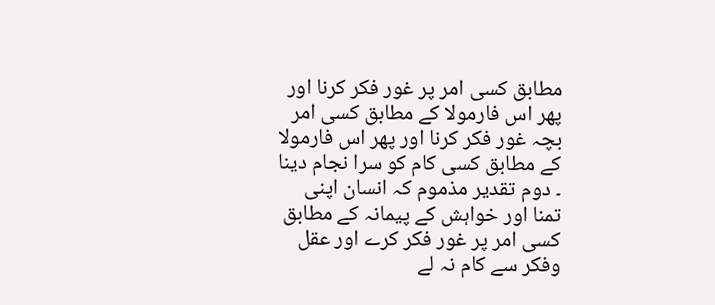مطابق کسی امر پر غور فکر کرنا اور پھر اس فارمولا کے مطابق کسی امر بچہ غور فکر کرنا اور پھر اس فارمولا کے مطابق کسی کام کو سرا نجام دینا ۔ دوم تقدیر مذموم کہ انسان اپنی تمنا اور خواہش کے پیمانہ کے مطابق کسی امر پر غور فکر کرے اور عقل وفکر سے کام نہ لے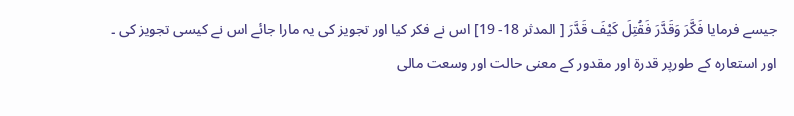جیسے فرمایا فَكَّرَ وَقَدَّرَ فَقُتِلَ كَيْفَ قَدَّرَ [ المدثر 18- 19] اس نے فکر کیا اور تجویز کی یہ مارا جائے اس نے کیسی تجویز کی ۔ اور استعارہ کے طورپر قدرۃ اور مقدور کے معنی حالت اور وسعت مالی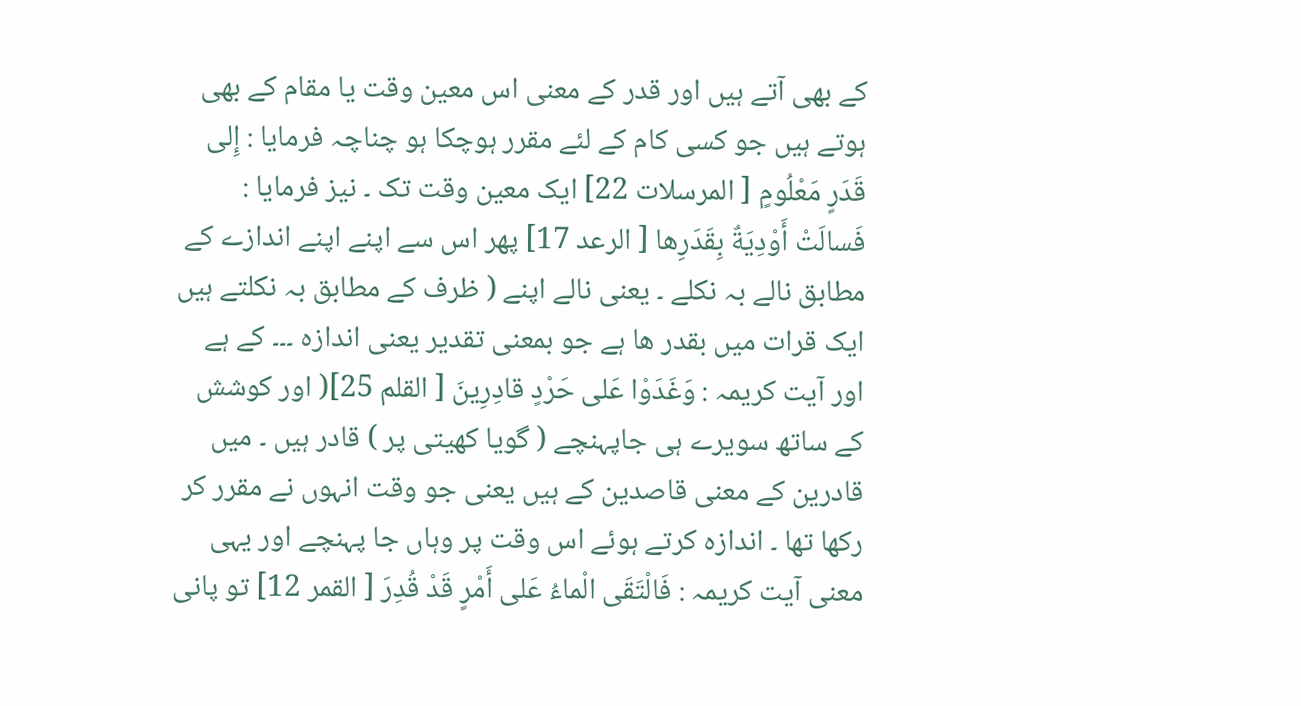کے بھی آتے ہیں اور قدر کے معنی اس معین وقت یا مقام کے بھی ہوتے ہیں جو کسی کام کے لئے مقرر ہوچکا ہو چناچہ فرمایا : إِلى قَدَرٍ مَعْلُومٍ [ المرسلات 22] ایک معین وقت تک ۔ نیز فرمایا : فَسالَتْ أَوْدِيَةٌ بِقَدَرِها [ الرعد 17] پھر اس سے اپنے اپنے اندازے کے مطابق نالے بہ نکلے ۔ یعنی نالے اپنے ( ظرف کے مطابق بہ نکلتے ہیں ایک قرات میں بقدر ھا ہے جو بمعنی تقدیر یعنی اندازہ ۔۔۔ کے ہے اور آیت کریمہ : وَغَدَوْا عَلى حَرْدٍ قادِرِينَ [ القلم 25]( اور کوشش کے ساتھ سویرے ہی جاپہنچے ( گویا کھیتی پر ) قادر ہیں ۔ میں قادرین کے معنی قاصدین کے ہیں یعنی جو وقت انہوں نے مقرر کر رکھا تھا ۔ اندازہ کرتے ہوئے اس وقت پر وہاں جا پہنچے اور یہی معنی آیت کریمہ : فَالْتَقَى الْماءُ عَلى أَمْرٍ قَدْ قُدِرَ [ القمر 12] تو پانی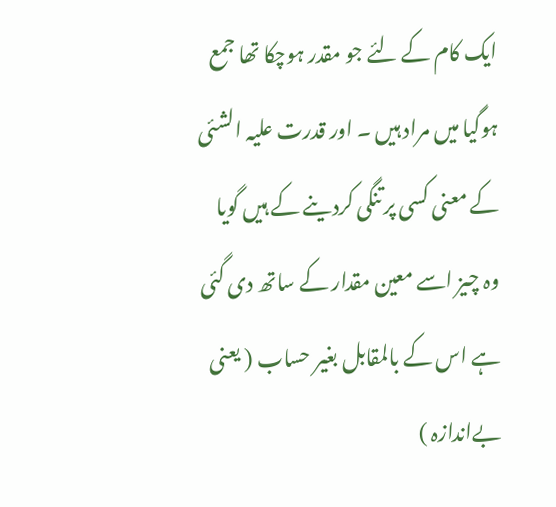ایک کام کے لئے جو مقدر ہوچکا تھا جمع ہوگیا میں مراد ہیں ۔ اور قدرت علیہ الشئی کے معنی کسی پر تنگی کردینے کے ہیں گویا وہ چیز اسے معین مقدار کے ساتھ دی گئی ہے اس کے بالمقابل بغیر حساب ( یعنی بےاندازہ )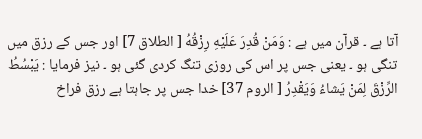آتا ہے ۔ قرآن میں ہے : وَمَنْ قُدِرَ عَلَيْهِ رِزْقُهُ [ الطلاق 7] اور جس کے رزق میں تنگی ہو ۔ یعنی جس پر اس کی روزی تنگ کردی گئی ہو ۔ نیز فرمایا : يَبْسُطُ الرِّزْقَ لِمَنْ يَشاءُ وَيَقْدِرُ [ الروم 37] خدا جس پر جاہتا ہے رزق فراخ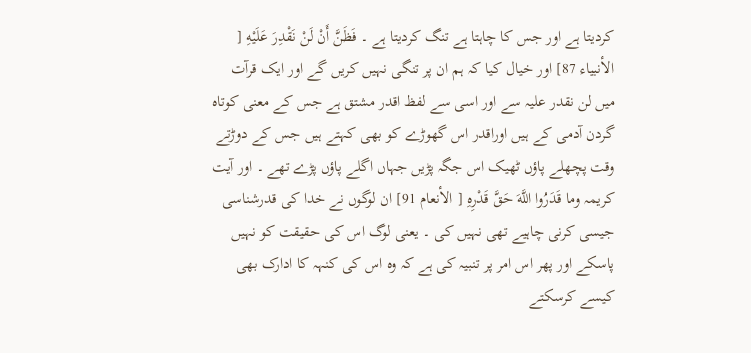کردیتا ہے اور جس کا چاہتا ہے تنگ کردیتا ہے ۔ فَظَنَّ أَنْ لَنْ نَقْدِرَ عَلَيْهِ [ الأنبیاء 87] اور خیال کیا کہ ہم ان پر تنگی نہیں کریں گے اور ایک قرآت میں لن نقدر علیہ سے اور اسی سے لفظ اقدر مشتق ہے جس کے معنی کوتاہ گردن آدمی کے ہیں اوراقدر اس گھوڑے کو بھی کہتے ہیں جس کے دوڑتے وقت پچھلے پاؤں ٹھیک اس جگہ پڑیں جہاں اگلے پاؤں پڑے تھے ۔ اور آیت کریمہ وما قَدَرُوا اللَّهَ حَقَّ قَدْرِهِ [ الأنعام 91] ان لوگوں نے خدا کی قدرشناسی جیسی کرنی چاہیے تھی نہیں کی ۔ یعنی لوگ اس کی حقیقت کو نہیں پاسکے اور پھر اس امر پر تنبیہ کی ہے کہ وہ اس کی کنہہ کا ادارک بھی کیسے کرسکتے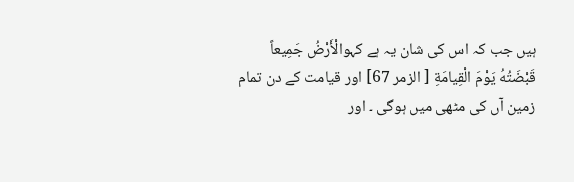ہیں جب کہ اس کی شان یہ ہے کہوالْأَرْضُ جَمِيعاً قَبْضَتُهُ يَوْمَ الْقِيامَةِ [ الزمر 67] اور قیامت کے دن تمام زمین آں کی مٹھی میں ہوگی ۔ اور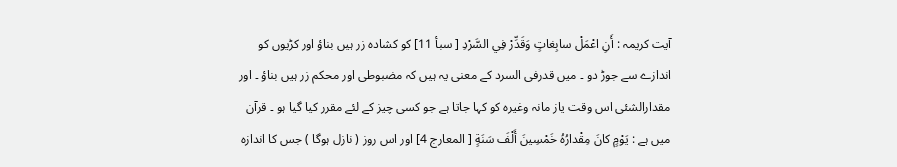آیت کریمہ : أَنِ اعْمَلْ سابِغاتٍ وَقَدِّرْ فِي السَّرْدِ [ سبأ 11] کو کشادہ زر ہیں بناؤ اور کڑیوں کو اندازے سے جوڑ دو ۔ میں قدرفی السرد کے معنی یہ ہیں کہ مضبوطی اور محکم زر ہیں بناؤ ۔ اور مقدارالشئی اس وقت یاز مانہ وغیرہ کو کہا جاتا ہے جو کسی چیز کے لئے مقرر کیا گیا ہو ۔ قرآن میں ہے : يَوْمٍ كانَ مِقْدارُهُ خَمْسِينَ أَلْفَ سَنَةٍ [ المعارج 4] اور اس روز ( نازل ہوگا ) جس کا اندازہ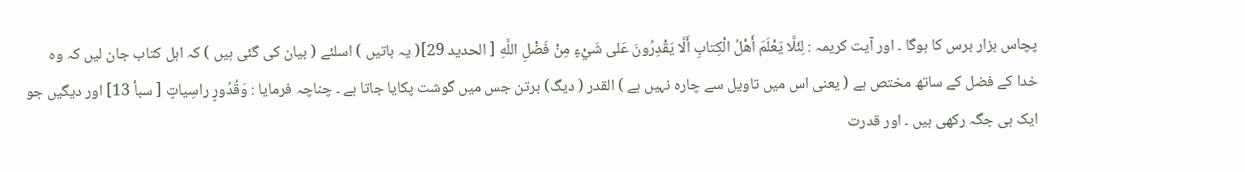پچاس ہزار برس کا ہوگا ۔ اور آیت کریمہ : لِئَلَّا يَعْلَمَ أَهْلُ الْكِتابِ أَلَّا يَقْدِرُونَ عَلى شَيْءٍ مِنْ فَضْلِ اللَّهِ [ الحدید 29]( یہ باتیں ) اسلئے ( بیان کی گئی ہیں ) کہ اہل کتاب جان لیں کہ وہ خدا کے فضل کے ساتھ مختص ہے ( یعنی اس میں تاویل سے چارہ نہیں ہے ) القدر ( دیگ) برتن جس میں گوشت پکایا جاتا ہے ۔ چناچہ فرمایا : وَقُدُورٍ راسِياتٍ [ سبأ 13] اور دیگیں جو ایک ہی جگہ رکھی ہیں ۔ اور قدرت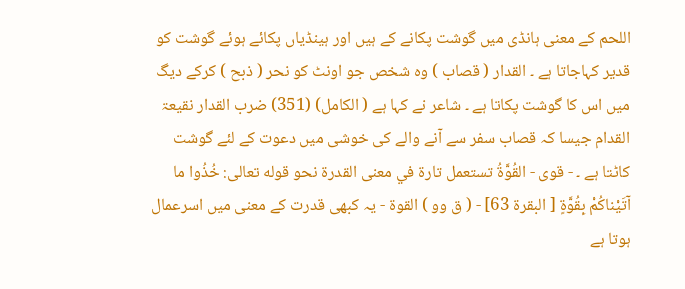اللحم کے معنی ہانڈی میں گوشت پکانے کے ہیں اور ہینڈیاں پکائے ہوئے گوشت کو قدیر کہاجاتا ہے ۔ القدار ( قصاب ) وہ شخص جو اونٹ کو نحر ( ذبح ) کرکے دیگ میں اس کا گوشت پکاتا ہے ۔ شاعر نے کہا ہے ( الکامل) (351) ضرب القدار نقیعۃ القدام جیسا کہ قصاب سفر سے آنے والے کی خوشی میں دعوت کے لئے گوشت کاٹتا ہے ۔ - قوی - القُوَّةُ تستعمل تارة في معنی القدرة نحو قوله تعالی: خُذُوا ما آتَيْناكُمْ بِقُوَّةٍ [ البقرة 63] - ( ق وو ) القوۃ - یہ کبھی قدرت کے معنی میں اسرعمال ہوتا ہے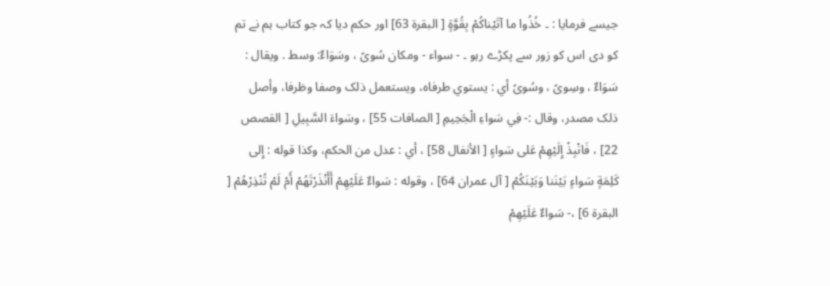جیسے فرمایا : ۔ خُذُوا ما آتَيْناكُمْ بِقُوَّةٍ [ البقرة 63] اور حکم دیا کہ جو کتاب ہم نے تم کو دی اس کو زور سے پکڑے رہو ۔ - سواء - ومکان سُوىً ، وسَوَاءٌ: وسط . ويقال : سَوَاءٌ ، وسِوىً ، وسُوىً أي : يستوي طرفاه، ويستعمل ذلک وصفا وظرفا، وأصل ذلک مصدر، وقال :- فِي سَواءِ الْجَحِيمِ [ الصافات 55] ، وسَواءَ السَّبِيلِ [ القصص 22] ، فَانْبِذْ إِلَيْهِمْ عَلى سَواءٍ [ الأنفال 58] ، أي : عدل من الحکم، وکذا قوله : إِلى كَلِمَةٍ سَواءٍ بَيْنَنا وَبَيْنَكُمْ [ آل عمران 64] ، وقوله : سَواءٌ عَلَيْهِمْ أَأَنْذَرْتَهُمْ أَمْ لَمْ تُنْذِرْهُمْ [ البقرة 6] ،- سَواءٌ عَلَيْهِمْ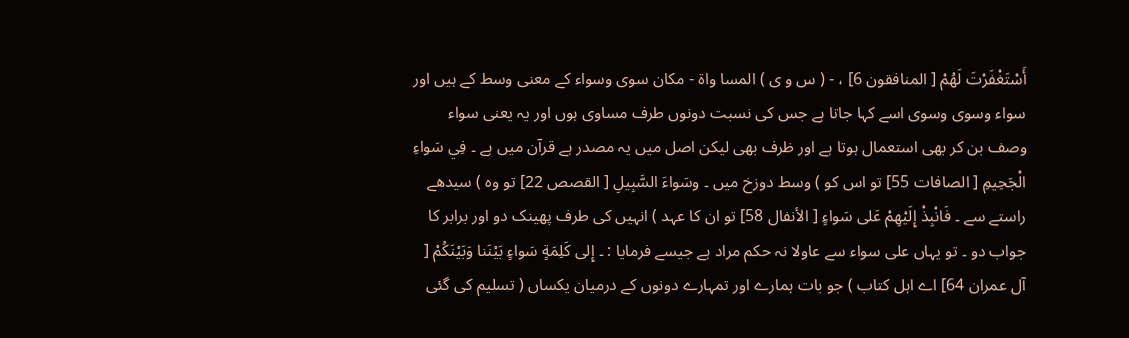أَسْتَغْفَرْتَ لَهُمْ [ المنافقون 6] ، - ( س و ی ) المسا واۃ - مکان سوی وسواء کے معنی وسط کے ہیں اور سواء وسوی وسوی اسے کہا جاتا ہے جس کی نسبت دونوں طرف مساوی ہوں اور یہ یعنی سواء وصف بن کر بھی استعمال ہوتا ہے اور ظرف بھی لیکن اصل میں یہ مصدر ہے قرآن میں ہے ۔ فِي سَواءِ الْجَحِيمِ [ الصافات 55] تو اس کو ) وسط دوزخ میں ۔ وسَواءَ السَّبِيلِ [ القصص 22] تو وہ ) سیدھے راستے سے ۔ فَانْبِذْ إِلَيْهِمْ عَلى سَواءٍ [ الأنفال 58] تو ان کا عہد ) انہیں کی طرف پھینک دو اور برابر کا جواب دو ۔ تو یہاں علی سواء سے عاولا نہ حکم مراد ہے جیسے فرمایا : ۔ إِلى كَلِمَةٍ سَواءٍ بَيْنَنا وَبَيْنَكُمْ [ آل عمران 64] اے اہل کتاب ) جو بات ہمارے اور تمہارے دونوں کے درمیان یکساں ( تسلیم کی گئی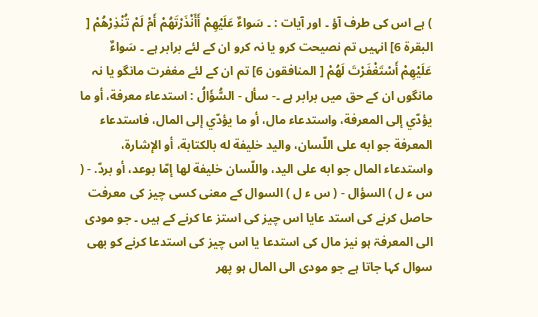) ہے اس کی طرف آؤ ۔ اور آیات : ۔ سَواءٌ عَلَيْهِمْ أَأَنْذَرْتَهُمْ أَمْ لَمْ تُنْذِرْهُمْ [ البقرة 6] انہیں تم نصیحت کرو یا نہ کرو ان کے لئے برابر ہے ۔ سَواءٌ عَلَيْهِمْ أَسْتَغْفَرْتَ لَهُمْ [ المنافقون 6] تم ان کے لئے مغفرت مانگو یا نہ مانگوں ان کے حق میں برابر ہے ۔- سأل - السُّؤَالُ : استدعاء معرفة، أو ما يؤدّي إلى المعرفة، واستدعاء مال، أو ما يؤدّي إلى المال، فاستدعاء المعرفة جو ابه علی اللّسان، والید خلیفة له بالکتابة، أو الإشارة، واستدعاء المال جو ابه علی الید، واللّسان خلیفة لها إمّا بوعد، أو بردّ. - ( س ء ل ) السؤال - ( س ء ل ) السوال کے معنی کسی چیز کی معرفت حاصل کرنے کی استد عایا اس چیز کی استز عا کرنے کے ہیں ۔ جو مودی الی المعرفۃ ہو نیز مال کی استدعا یا اس چیز کی استدعا کرنے کو بھی سوال کہا جاتا ہے جو مودی الی المال ہو پھر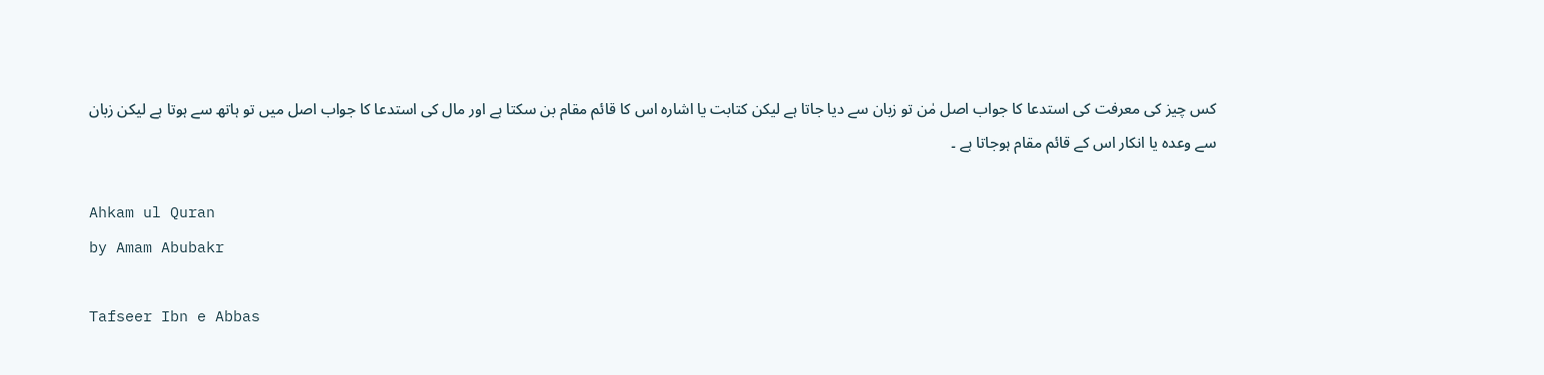کس چیز کی معرفت کی استدعا کا جواب اصل مٰن تو زبان سے دیا جاتا ہے لیکن کتابت یا اشارہ اس کا قائم مقام بن سکتا ہے اور مال کی استدعا کا جواب اصل میں تو ہاتھ سے ہوتا ہے لیکن زبان سے وعدہ یا انکار اس کے قائم مقام ہوجاتا ہے ۔

Ahkam ul Quran
by Amam Abubakr

Tafseer Ibn e Abbas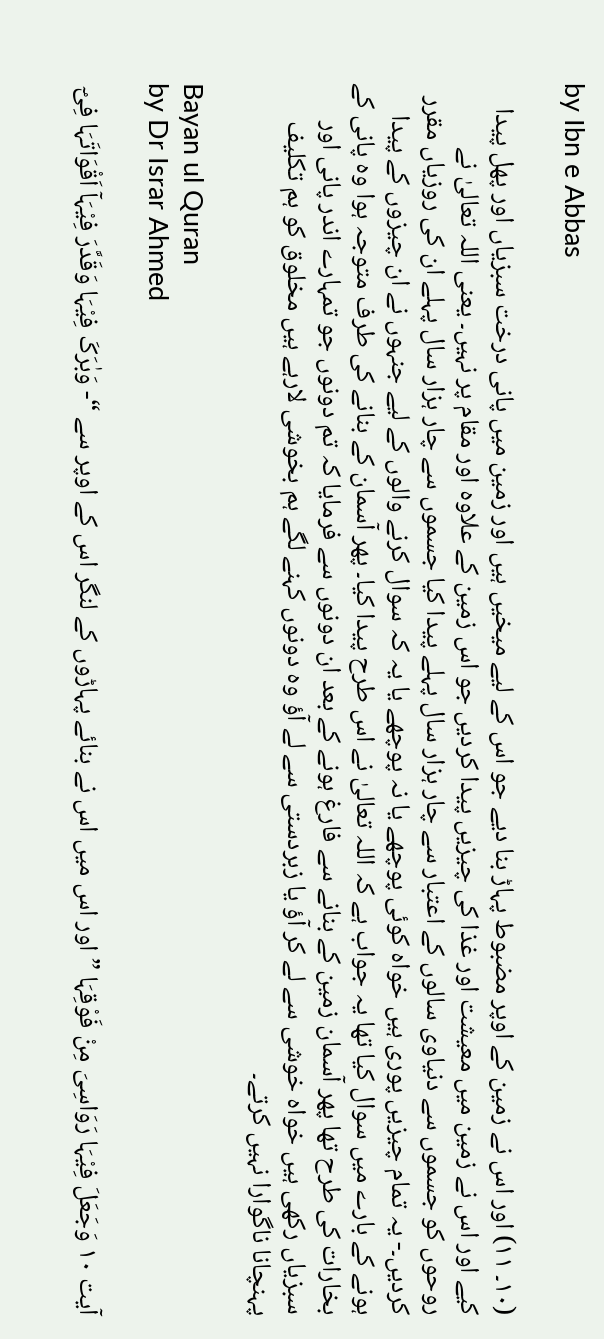by Ibn e Abbas

(١٠۔ ١١) اور اس نے زمین کے اوپر مضبوط پہاڑ بنا دیے جو اس کے لیے میخیں ہیں اور زمین میں پانی درخت سبزیاں اور پھل پیدا کیے اور اس نے زمین میں معیشت اور غذا کی چیزیں پیدا کردیں جو اس زمین کے علاوہ اور مقام پر نہیں۔ یعنی اللہ تعالیٰ نے روحوں کو جسموں سے دنیاوی سالوں کے اعتبار سے چار ہزار سال پہلے پیدا کیا جسموں سے چار ہزار سال پہلے ان کی روزیاں مقرر کردیں۔- یہ تمام چیزیں پوری ہیں خواہ کوئی پوچھے یا نہ پوچھے یا یہ کہ سوال کرنے والوں کے لیے جنہوں نے ان چیزوں کے پیدا ہونے کے بارے میں سوال کیا تھا یہ جواب ہے کہ اللہ تعالیٰ نے اس طرح پیدا کیا۔ پھر آسمان کے بنانے کی طرف متوجہ ہوا وہ پانی کے بخارات کی طرح تھا پھر آسمان زمین کے بنانے سے فارغ ہونے کے بعد ان دونوں سے فرمایا کہ تم دونوں جو تمہارے اندر پانی اور سبزیاں رکھی ہیں خواہ خوشی سے لے کر آؤ یا زبردستی سے لے آؤ وہ دونوں کہنے لگے ہم بخوشی لارہے ہیں مخلوق کو ہم تکلیف پہنچانا ناگوارا نہیں کرتے۔

Bayan ul Quran
by Dr Israr Ahmed

آیت ١٠ وَجَعَلَ فِیْہَا رَوَاسِیَ مِنْ فَوْقِہَا ” اور اس میں اس نے بنائے پہاڑوں کے لنگر اس کے اوپر سے “- وَبٰرَکَ فِیْہَا وَقَدَّرَ فِیْہَآ اَقْوَاتَہَا فِیْٓ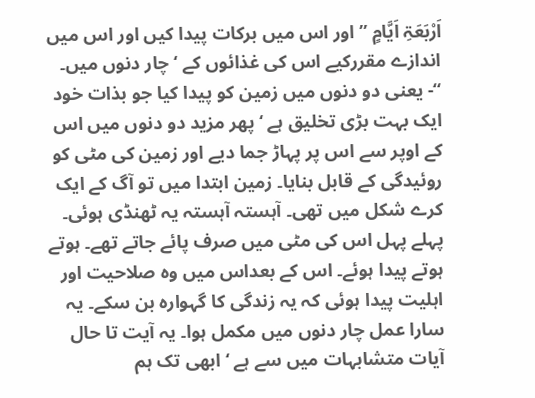اَرْبَعَۃِ اَیَّامٍ ” اور اس میں برکات پیدا کیں اور اس میں اندازے مقررکیے اس کی غذائوں کے ‘ چار دنوں میں۔ “- یعنی دو دنوں میں زمین کو پیدا کیا جو بذات خود ایک بہت بڑی تخلیق ہے ‘ پھر مزید دو دنوں میں اس کے اوپر سے اس پر پہاڑ جما دیے اور زمین کی مٹی کو روئیدگی کے قابل بنایا۔ زمین ابتدا میں تو آگ کے ایک کرے شکل میں تھی۔ آہستہ آہستہ یہ ٹھنڈی ہوئی۔ پہلے پہل اس کی مٹی میں صرف پائے جاتے تھے۔ ہوتے ہوتے پیدا ہوئے۔ اس کے بعداس میں وہ صلاحیت اور اہلیت پیدا ہوئی کہ یہ زندگی کا گہوارہ بن سکے۔ یہ سارا عمل چار دنوں میں مکمل ہوا۔ یہ آیت تا حال آیات متشابہات میں سے ہے ‘ ابھی تک ہم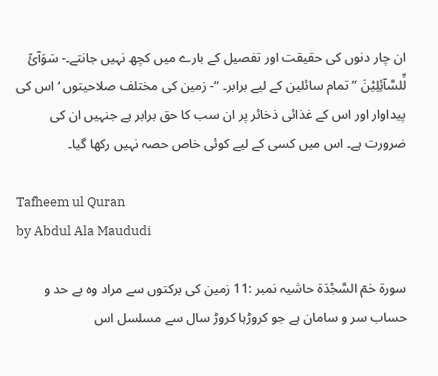ان چار دنوں کی حقیقت اور تفصیل کے بارے میں کچھ نہیں جانتے۔- سَوَآئً لِّلسَّآئِلِیْنَ ” تمام سائلین کے لیے برابر۔ “- زمین کی مختلف صلاحیتوں ‘ اس کی پیداوار اور اس کے غذائی ذخائر پر ان سب کا حق برابر ہے جنہیں ان کی ضرورت ہے۔ اس میں کسی کے لیے کوئی خاص حصہ نہیں رکھا گیا۔

Tafheem ul Quran
by Abdul Ala Maududi

سورة حٰمٓ السَّجْدَة حاشیہ نمبر :11 زمین کی برکتوں سے مراد وہ بے حد و حساب سر و سامان ہے جو کروڑہا کروڑ سال سے مسلسل اس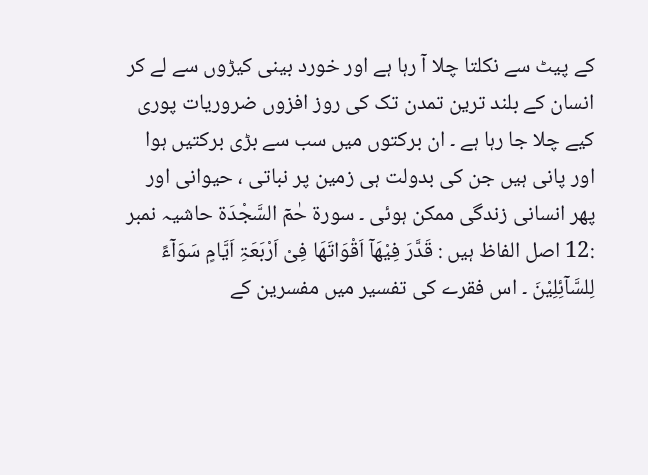کے پیٹ سے نکلتا چلا آ رہا ہے اور خورد بینی کیڑوں سے لے کر انسان کے بلند ترین تمدن تک کی روز افزوں ضروریات پوری کیے چلا جا رہا ہے ۔ ان برکتوں میں سب سے بڑی برکتیں ہوا اور پانی ہیں جن کی بدولت ہی زمین پر نباتی ، حیوانی اور پھر انسانی زندگی ممکن ہوئی ۔ سورة حٰمٓ السَّجْدَة حاشیہ نمبر :12 اصل الفاظ ہیں : قَدَّرَ فِیْھَآ اَقْوَاتَھَا فِیْ اَرْبَعَۃِ اَیَّامٍ سَوَآءً لِلسَّآئِلِیْنَ ۔ اس فقرے کی تفسیر میں مفسرین کے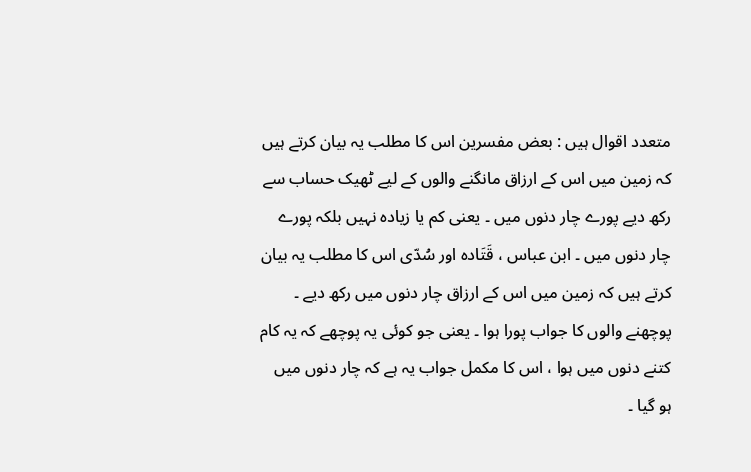متعدد اقوال ہیں : بعض مفسرین اس کا مطلب یہ بیان کرتے ہیں کہ زمین میں اس کے ارزاق مانگنے والوں کے لیے ٹھیک حساب سے رکھ دیے پورے چار دنوں میں ۔ یعنی کم یا زیادہ نہیں بلکہ پورے چار دنوں میں ۔ ابن عباس ، قَتَادہ اور سُدّی اس کا مطلب یہ بیان کرتے ہیں کہ زمین میں اس کے ارزاق چار دنوں میں رکھ دیے ۔ پوچھنے والوں کا جواب پورا ہوا ۔ یعنی جو کوئی یہ پوچھے کہ یہ کام کتنے دنوں میں ہوا ، اس کا مکمل جواب یہ ہے کہ چار دنوں میں ہو گیا ۔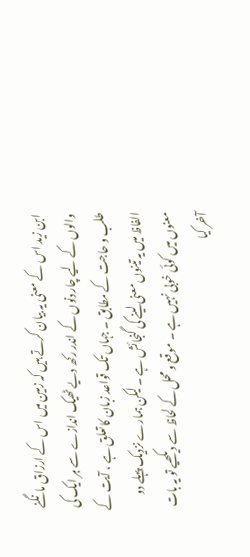ابن زید اس کے معنی یہ بیان کرتے ہیں کہ زمین میں اس کے ارزاق مانگنے والوں کے لیے چار دنوں کے اندر رکھ دیے ٹھیک اندازے سے ہر ایک کی طلب و حاجت کے مطابق ۔ جہاں تک قواعد زبان کا تعلق ہے ، آیت کے الفاظ میں یہ تینوں معنی لینے کی گنجائش ہے ۔ لیکن ہمارے نزدیک پہلے دو معنوں میں کوئی خوبی نہیں ہے ۔ موقع و محل کے لحاظ سے دیکھیے تو یہ بات آخر کیا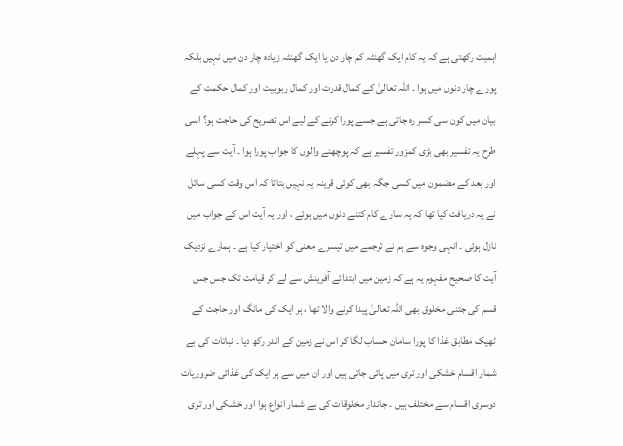اہمیت رکھتی ہے کہ یہ کام ایک گھنٹہ کم چار دن یا ایک گھنٹہ زیادہ چار دن میں نہیں بلکہ پورے چار دنوں میں ہوا ۔ اللہ تعالیٰ کے کمال قدرت اور کمال ربوبیت اور کمال حکمت کے بیان میں کون سی کسر رہ جاتی ہے جسے پورا کرنے کے لیے اس تصریح کی حاجت ہو؟ اسی طرح یہ تفسیر بھی بڑی کمزور تفسیر ہے کہ پوچھنے والوں کا جواب پورا ہوا ۔ آیت سے پہلے اور بعد کے مضمون میں کسی جگہ بھی کوئی قرینہ یہ نہیں بتاتا کہ اس وقت کسی سائل نے یہ دریافت کیا تھا کہ یہ سارے کام کتنے دنوں میں ہوئے ، اور یہ آیت اس کے جواب میں نازل ہوئی ۔ انہی وجوہ سے ہم نے ترجمے میں تیسرے معنی کو اختیار کیا ہے ۔ ہمارے نزدیک آیت کا صحیح مفہوم یہ ہے کہ زمین میں ابتدائے آفرینش سے لے کر قیامت تک جس جس قسم کی جتنی مخلوق بھی اللہ تعالیٰ پیدا کرنے والا تھا ، ہر ایک کی مانگ اور حاجت کے ٹھیک مطابق غذا کا پورا سامان حساب لگا کر اس نے زمین کے اندر رکھ دیا ۔ نباتات کی بے شمار اقسام خشکی اور تری میں پائی جاتی ہیں اور ان میں سے ہر ایک کی غذائی ضروریات دوسری اقسام سے مختلف ہیں ۔ جاندار مخلوقات کی بے شمار انواع ہوا اور خشکی اور تری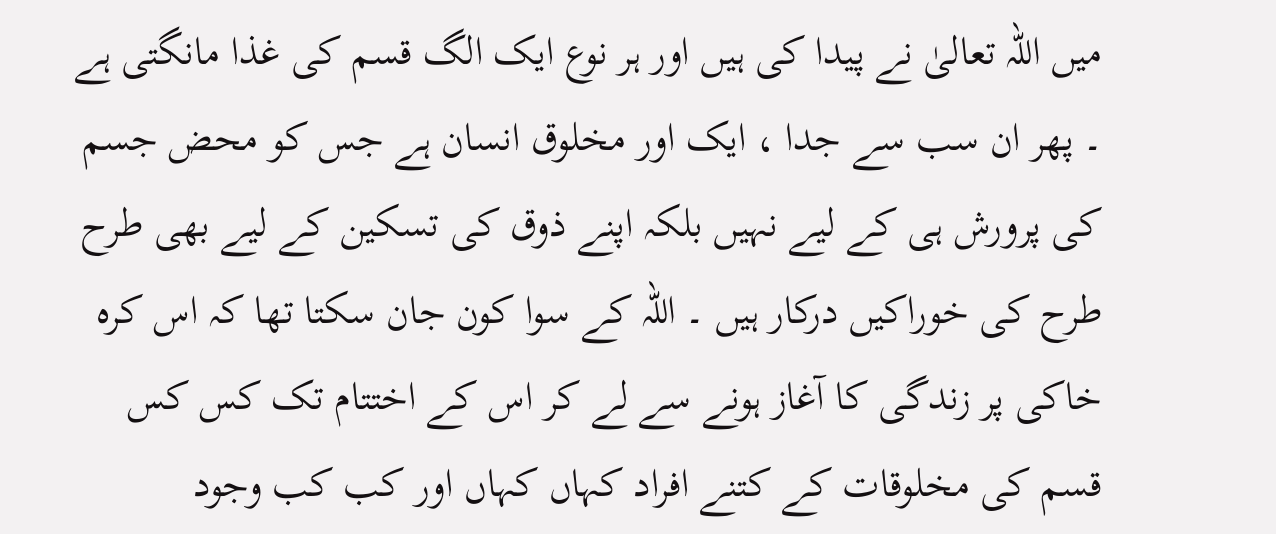میں اللہ تعالیٰ نے پیدا کی ہیں اور ہر نوع ایک الگ قسم کی غذا مانگتی ہے ۔ پھر ان سب سے جدا ، ایک اور مخلوق انسان ہے جس کو محض جسم کی پرورش ہی کے لیے نہیں بلکہ اپنے ذوق کی تسکین کے لیے بھی طرح طرح کی خوراکیں درکار ہیں ۔ اللہ کے سوا کون جان سکتا تھا کہ اس کرہ خاکی پر زندگی کا آغاز ہونے سے لے کر اس کے اختتام تک کس کس قسم کی مخلوقات کے کتنے افراد کہاں کہاں اور کب کب وجود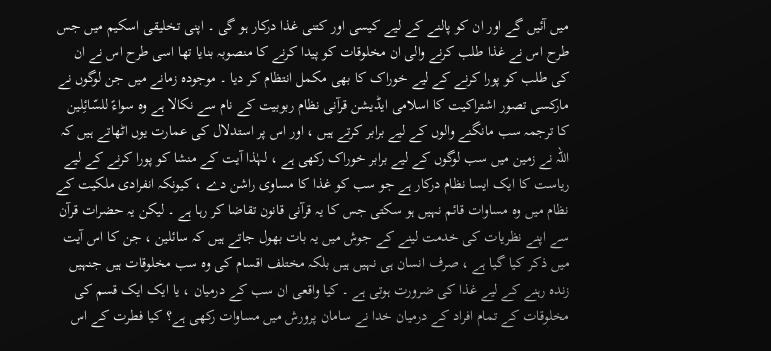میں آئیں گے اور ان کو پالنے کے لیے کیسی اور کتنی غذا درکار ہو گی ۔ اپنی تخلیقی اسکیم میں جس طرح اس نے غذا طلب کرنے والی ان مخلوقات کو پیدا کرنے کا منصوبہ بنایا تھا اسی طرح اس نے ان کی طلب کو پورا کرنے کے لیے خوراک کا بھی مکمل انتظام کر دیا ۔ موجودہ زمانے میں جن لوگوں نے مارکسی تصور اشتراکیت کا اسلامی ایڈیشن قرآنی نظام ربوبیت کے نام سے نکالا ہے وہ سواءً للسّائِلین کا ترجمہ سب مانگنے والوں کے لیے برابر کرتے ہیں ، اور اس پر استدلال کی عمارت یوں اٹھاتے ہیں کہ اللہ نے زمین میں سب لوگوں کے لیے برابر خوراک رکھی ہے ، لہٰذا آیت کے منشا کو پورا کرنے کے لیے ریاست کا ایک ایسا نظام درکار ہے جو سب کو غذا کا مساوی راشن دے ، کیونکہ انفرادی ملکیت کے نظام میں وہ مساوات قائم نہیں ہو سکتی جس کا یہ قرآنی قانون تقاضا کر رہا ہے ۔ لیکن یہ حضرات قرآن سے اپنے نظریات کی خدمت لینے کے جوش میں یہ بات بھول جاتے ہیں کہ سائلین ، جن کا اس آیت میں ذکر کیا گیا ہے ، صرف انسان ہی نہیں ہیں بلکہ مختلف اقسام کی وہ سب مخلوقات ہیں جنہیں زندہ رہنے کے لیے غذا کی ضرورت ہوتی ہے ۔ کیا واقعی ان سب کے درمیان ، یا ایک ایک قسم کی مخلوقات کے تمام افراد کے درمیان خدا نے سامان پرورش میں مساوات رکھی ہے؟ کیا فطرت کے اس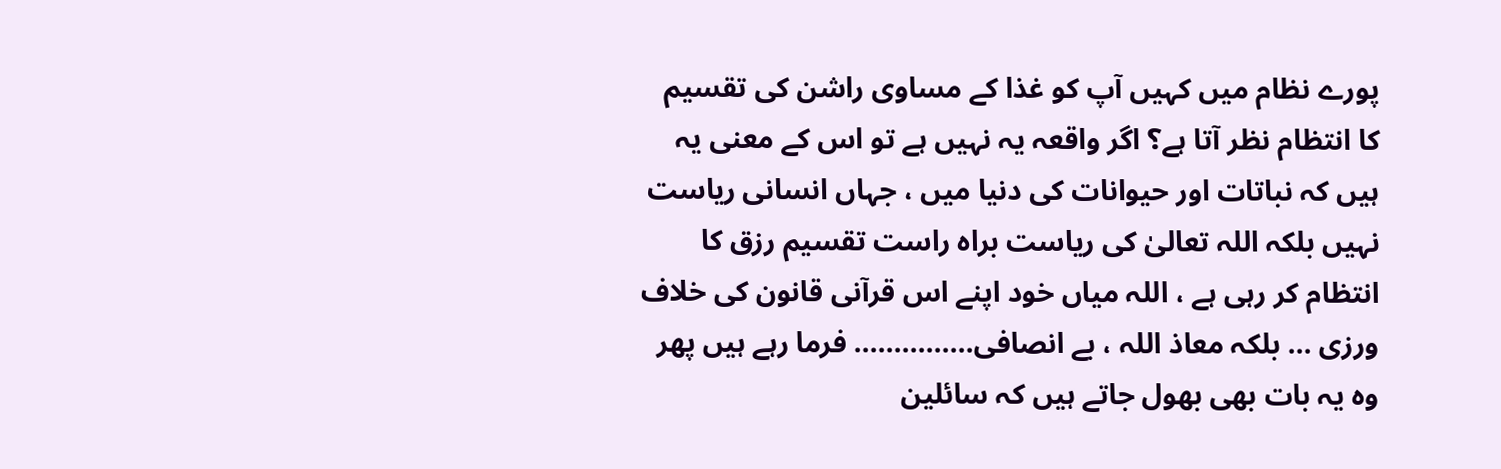پورے نظام میں کہیں آپ کو غذا کے مساوی راشن کی تقسیم کا انتظام نظر آتا ہے؟ اگر واقعہ یہ نہیں ہے تو اس کے معنی یہ ہیں کہ نباتات اور حیوانات کی دنیا میں ، جہاں انسانی ریاست نہیں بلکہ اللہ تعالیٰ کی ریاست براہ راست تقسیم رزق کا انتظام کر رہی ہے ، اللہ میاں خود اپنے اس قرآنی قانون کی خلاف ورزی ... بلکہ معاذ اللہ ، بے انصافی............... فرما رہے ہیں پھر وہ یہ بات بھی بھول جاتے ہیں کہ سائلین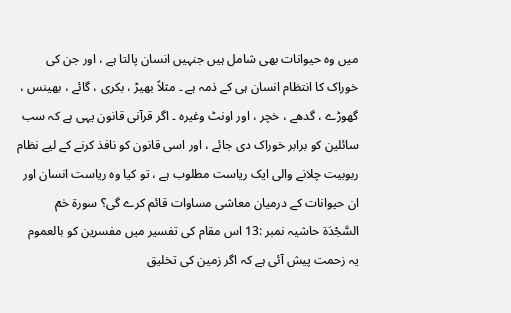میں وہ حیوانات بھی شامل ہیں جنہیں انسان پالتا ہے ، اور جن کی خوراک کا انتظام انسان ہی کے ذمہ ہے ۔ مثلاً بھیڑ ، بکری ، گائے ، بھینس ، گھوڑے ، گدھے ، خچر ، اور اونٹ وغیرہ ۔ اگر قرآنی قانون یہی ہے کہ سب سائلین کو برابر خوراک دی جائے ، اور اسی قانون کو نافذ کرنے کے لیے نظام ربوبیت چلانے والی ایک ریاست مطلوب ہے ، تو کیا وہ ریاست انسان اور ان حیوانات کے درمیان معاشی مساوات قائم کرے گی؟ سورة حٰمٓ السَّجْدَة حاشیہ نمبر :13 اس مقام کی تفسیر میں مفسرین کو بالعموم یہ زحمت پیش آئی ہے کہ اگر زمین کی تخلیق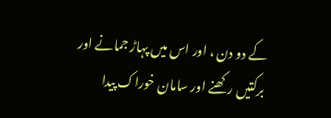کے دو دن ، اور اس میں پہاڑ جمانے اور برکتیں رکھنے اور سامان خوراک پیدا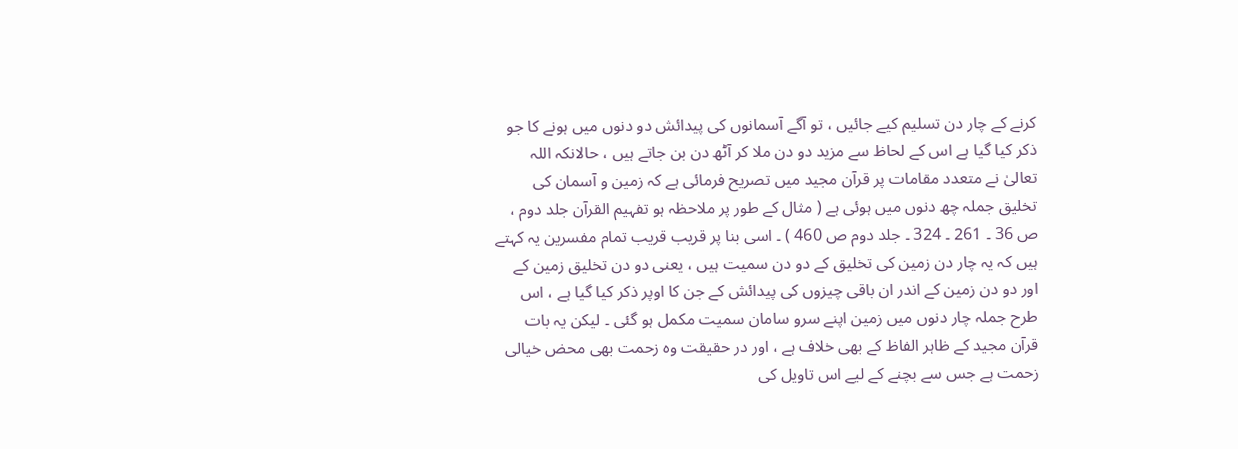کرنے کے چار دن تسلیم کیے جائیں ، تو آگے آسمانوں کی پیدائش دو دنوں میں ہونے کا جو ذکر کیا گیا ہے اس کے لحاظ سے مزید دو دن ملا کر آٹھ دن بن جاتے ہیں ، حالانکہ اللہ تعالیٰ نے متعدد مقامات پر قرآن مجید میں تصریح فرمائی ہے کہ زمین و آسمان کی تخلیق جملہ چھ دنوں میں ہوئی ہے ( مثال کے طور پر ملاحظہ ہو تفہیم القرآن جلد دوم ، ص 36 ۔ 261 ۔ 324 ۔ جلد دوم ص 460 ) ۔ اسی بنا پر قریب قریب تمام مفسرین یہ کہتے ہیں کہ یہ چار دن زمین کی تخلیق کے دو دن سمیت ہیں ، یعنی دو دن تخلیق زمین کے اور دو دن زمین کے اندر ان باقی چیزوں کی پیدائش کے جن کا اوپر ذکر کیا گیا ہے ، اس طرح جملہ چار دنوں میں زمین اپنے سرو سامان سمیت مکمل ہو گئی ۔ لیکن یہ بات قرآن مجید کے ظاہر الفاظ کے بھی خلاف ہے ، اور در حقیقت وہ زحمت بھی محض خیالی زحمت ہے جس سے بچنے کے لیے اس تاویل کی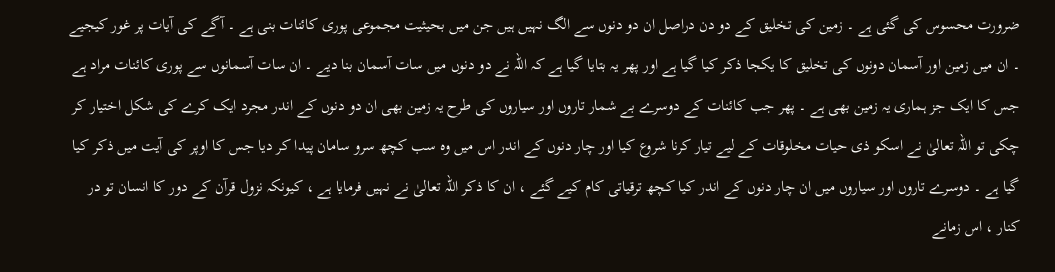ضرورت محسوس کی گئی ہے ۔ زمین کی تخلیق کے دو دن دراصل ان دو دنوں سے الگ نہیں ہیں جن میں بحیثیت مجموعی پوری کائنات بنی ہے ۔ آگے کی آیات پر غور کیجیے ۔ ان میں زمین اور آسمان دونوں کی تخلیق کا یکجا ذکر کیا گیا ہے اور پھر یہ بتایا گیا ہے کہ اللہ نے دو دنوں میں سات آسمان بنا دیے ۔ ان سات آسمانوں سے پوری کائنات مراد ہے جس کا ایک جز ہماری یہ زمین بھی ہے ۔ پھر جب کائنات کے دوسرے بے شمار تاروں اور سیاروں کی طرح یہ زمین بھی ان دو دنوں کے اندر مجرد ایک کرے کی شکل اختیار کر چکی تو اللہ تعالیٰ نے اسکو ذی حیات مخلوقات کے لیے تیار کرنا شروع کیا اور چار دنوں کے اندر اس میں وہ سب کچھ سرو سامان پیدا کر دیا جس کا اوپر کی آیت میں ذکر کیا گیا ہے ۔ دوسرے تاروں اور سیاروں میں ان چار دنوں کے اندر کیا کچھ ترقیاتی کام کیے گئے ، ان کا ذکر اللہ تعالیٰ نے نہیں فرمایا ہے ، کیونکہ نزول قرآن کے دور کا انسان تو در کنار ، اس زمانے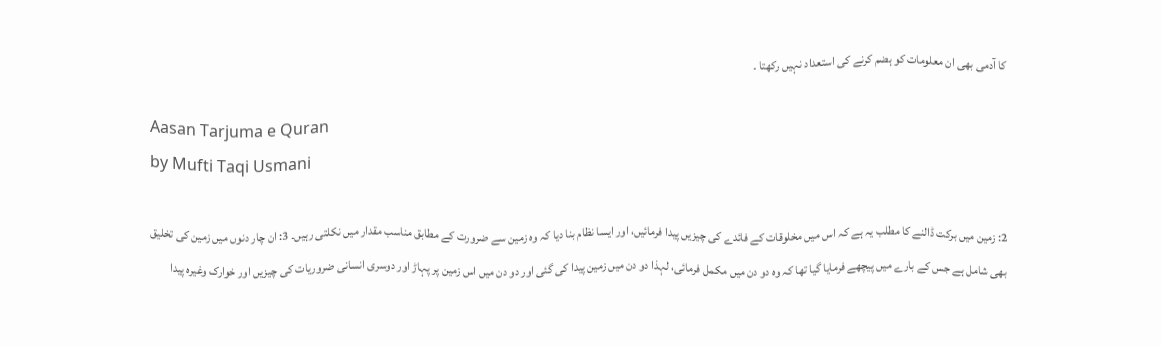کا آدمی بھی ان معلومات کو ہضم کرنے کی استعداد نہیں رکھتا ۔

Aasan Tarjuma e Quran
by Mufti Taqi Usmani

2: زمین میں برکت ڈالنے کا مطلب یہ ہے کہ اس میں مخلوقات کے فائدے کی چیزیں پیدا فرمائیں، اور ایسا نظام بنا دیا کہ وہ زمین سے ضرورت کے مطابق مناسب مقدار میں نکلتی رہیں۔ 3: ان چار دنوں میں زمین کی تخلیق بھی شامل ہے جس کے بارے میں پیچھے فرمایا گیا تھا کہ وہ دو دن میں مکمل فرمائی، لہذا دو دن میں زمین پیدا کی گئی اور دو دن میں اس زمین پر پہاڑ اور دوسری انسانی ضروریات کی چیزیں اور خوارک وغیرہ پیدا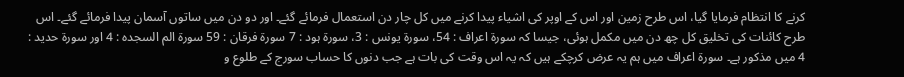کرنے کا انتظام فرمایا گیا، اس طرح زمین اور اس کے اوپر کی اشیاء پیدا کرنے میں کل چار دن استعمال فرمائے گئے۔ اور دو دن میں ساتوں آسمان پیدا فرمائے گئے۔ اس طرح کائنات کی تخلیق کل چھ دن میں مکمل ہوئی، جیسا کہ سورۃ اعراف : 54، سورۃ یونس : 3، سورۃ ہود : 7 سورۃ فرقان : 59 سورۃ الم السجدہ : 4 اور سورۃ حدید : 4 میں مذکور ہے۔ سورۃ اعراف میں ہم یہ عرض کرچکے ہیں کہ یہ اس وقت کی بات ہے جب دنوں کا حساب سورج کے طلوع و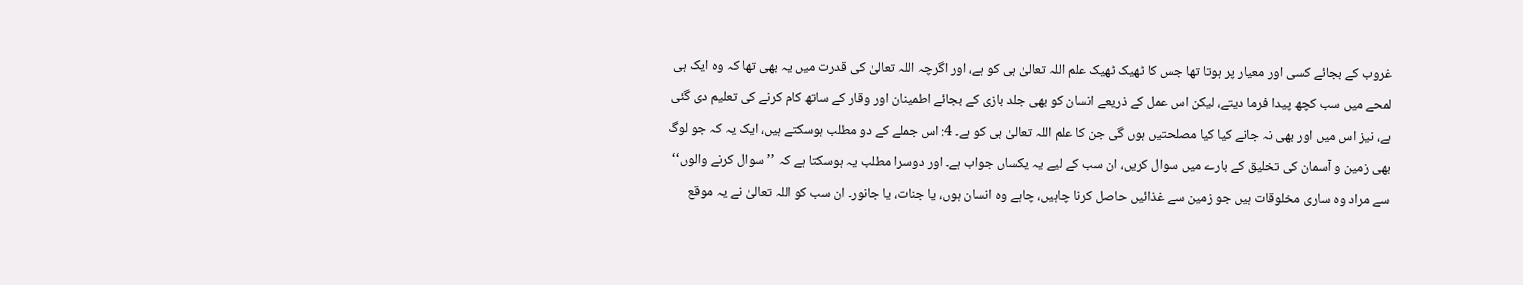غروب کے بجائے کسی اور معیار پر ہوتا تھا جس کا ٹھیک ٹھیک علم اللہ تعالیٰ ہی کو ہے، اور اگرچہ اللہ تعالیٰ کی قدرت میں یہ بھی تھا کہ وہ ایک ہی لمحے میں سب کچھ پیدا فرما دیتے، لیکن اس عمل کے ذریعے انسان کو بھی جلد بازی کے بجائے اطمینان اور وقار کے ساتھ کام کرنے کی تعلیم دی گئی ہے، نیز اس میں اور بھی نہ جانے کیا کیا مصلحتیں ہوں گی جن کا علم اللہ تعالیٰ ہی کو ہے۔ 4: اس جملے کے دو مطلب ہوسکتے ہیں، ایک یہ کہ جو لوگ بھی زمین و آسمان کی تخلیق کے بارے میں سوال کریں، ان سب کے لیے یہ یکساں جواب ہے۔ اور دوسرا مطلب یہ ہوسکتا ہے کہ ’’ سوال کرنے والوں‘‘ سے مراد وہ ساری مخلوقات ہیں جو زمین سے غذائیں حاصل کرنا چاہیں، چاہے وہ انسان ہوں، یا جنات، یا جانور۔ ان سب کو اللہ تعالیٰ نے یہ موقع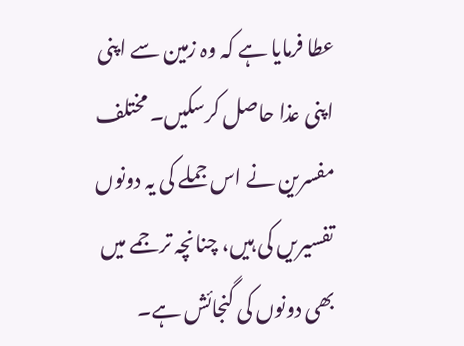عطا فرمایا ہے کہ وہ زمین سے اپنی اپنی عذا حاصل کرسکیں۔ مختلف مفسرین نے اس جملے کی یہ دونوں تفسیریں کی ہیں، چنانچہ ترجمے میں بھی دونوں کی گنجائش ہے۔